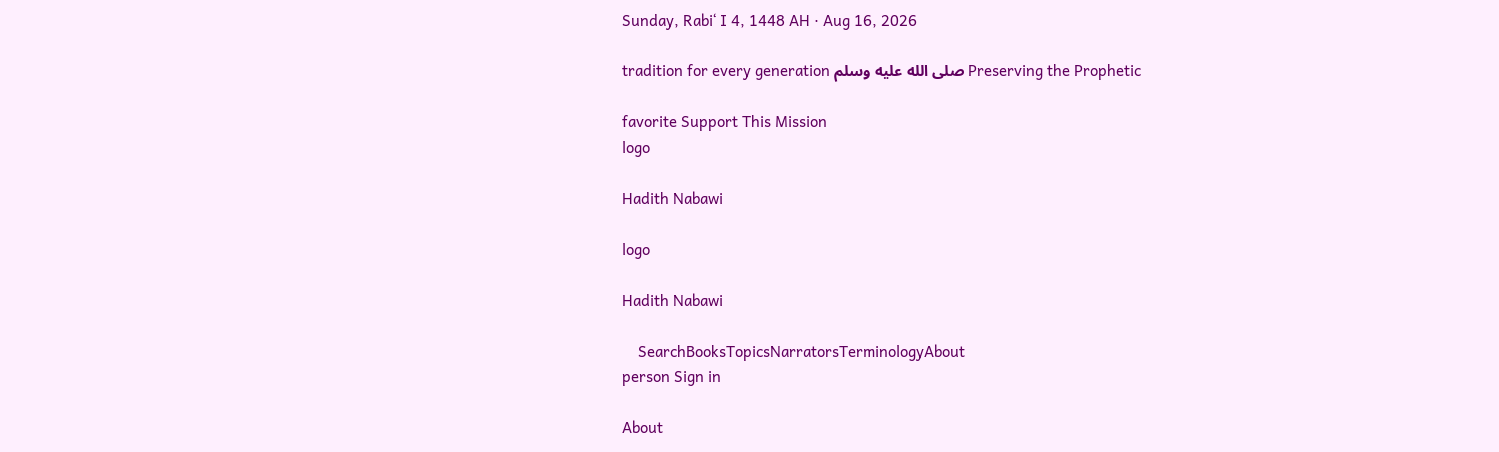Sunday, Rabiʻ I 4, 1448 AH · Aug 16, 2026

Preserving the Prophetic صلى الله عليه وسلم tradition for every generation

favorite Support This Mission
logo

Hadith Nabawi

logo

Hadith Nabawi

    SearchBooksTopicsNarratorsTerminologyAbout
person Sign in

About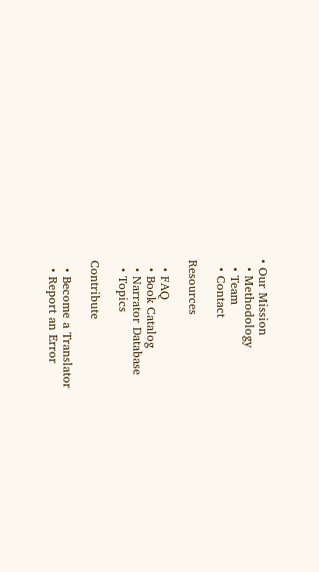• Our Mission
  • Methodology
  • Team
  • Contact

Resources

  • FAQ
  • Book Catalog
  • Narrator Database
  • Topics

Contribute

  • Become a Translator
  • Report an Error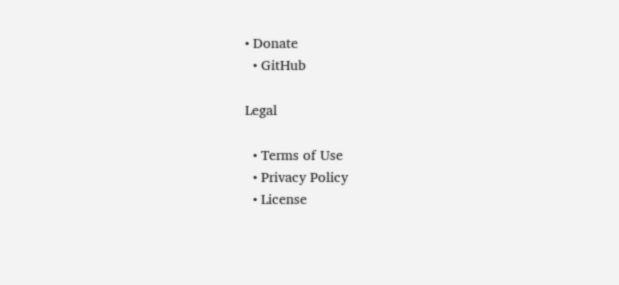• Donate
  • GitHub

Legal

  • Terms of Use
  • Privacy Policy
  • License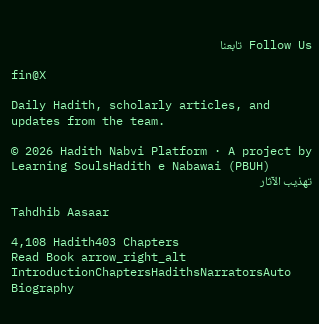Follow Us تابعنا

fin@X

Daily Hadith, scholarly articles, and updates from the team.

© 2026 Hadith Nabvi Platform · A project by Learning SoulsHadith e Nabawai (PBUH)
تهذيب الآثار

Tahdhib Aasaar

4,108 Hadith403 Chapters
Read Book arrow_right_alt
IntroductionChaptersHadithsNarratorsAuto Biography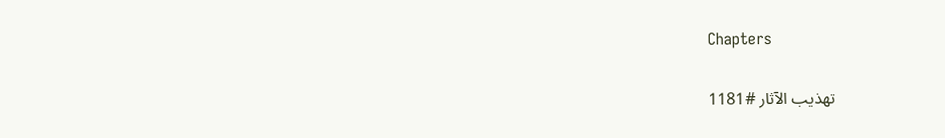Chapters

تهذيب الآثار #1181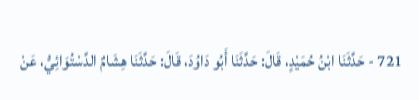721 - حَدَّثَنَا ابْنُ حُمَيْدٍ، قَالَ: حَدَّثَنَا أَبُو دَاوُدَ، قَالَ: حَدَّثَنَا هِشَامٌ الدَّسْتُوَائِيُّ، عَنْ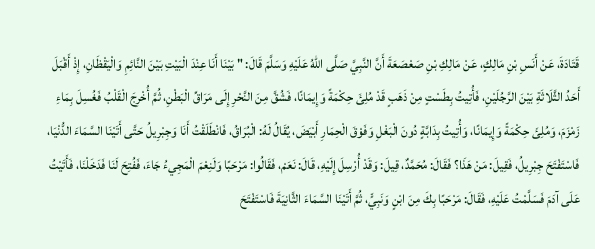قَتَادَةَ، عَنْ أَنَسِ بْنِ مَالِكٍ، عَنْ مَالِكِ بْنِ صَعْصَعَةَ أَنَّ النَّبِيَّ صَلَّى اللهُ عَلَيْهِ وَسَلَّمَ قَالَ: " بَيْنَا أَنَا عِنْدَ الْبَيْتِ بَيْنَ النَّائِمِ وَالْيَقْظَانِ، إِذْ أَقْبَلَ أَحَدُ الثَّلَاثَةِ بَيْنَ الرَّجُلَيْنِ، فَأُتِيتُ بِطَسْتٍ مِنْ ذَهَبٍ قَدْ مُلِئَ حِكْمَةً وَإِيمَانًا، فَشُقَّ مِنَ النَّحْرِ إِلَى مَرَاقِّ الْبَطْنِ، ثُمَّ أُخْرِجَ الْقَلْبُ فَغُسِلَ بِمَاءِ زَمْزَمَ، وَمُلِئَ حِكْمَةً وَإِيمَانًا، وَأُتِيتُ بِدَابَّةٍ دُونَ الْبَغْلِ وَفَوْقَ الْحِمَارِ أَبْيَضَ، يُقَالُ لَهُ: الْبُرَاقُ، فَانْطَلَقْتُ أَنَا وَجِبْرِيلُ حَتَّى أَتَيْنَا السَّمَاءَ الدُّنْيَا، فَاسْتَفْتَحَ جِبْرِيلُ، فَقِيلَ: مَنْ هَذَا؟ فَقَالَ: مُحَمَّدٌ، قِيلَ: وَقَدْ أُرْسِلَ إِلَيْهِ، قَالَ: نَعَمْ، فَقَالُوا: مَرْحَبًا وَلَنِعْمَ الْمَجِيءُ جَاءَ، فَفُتِحَ لَنَا فَدَخَلْنَا، فَأَتَيْتُ عَلَى آدَمَ فَسَلَّمْتُ عَلَيْهِ، فَقَالَ: مَرْحَبًا بِكَ مِنَ ابْنٍ وَنَبِيٍّ، ثُمَّ أَتَيْنَا السَّمَاءَ الثَّانِيَةَ فَاسْتَفْتَحَ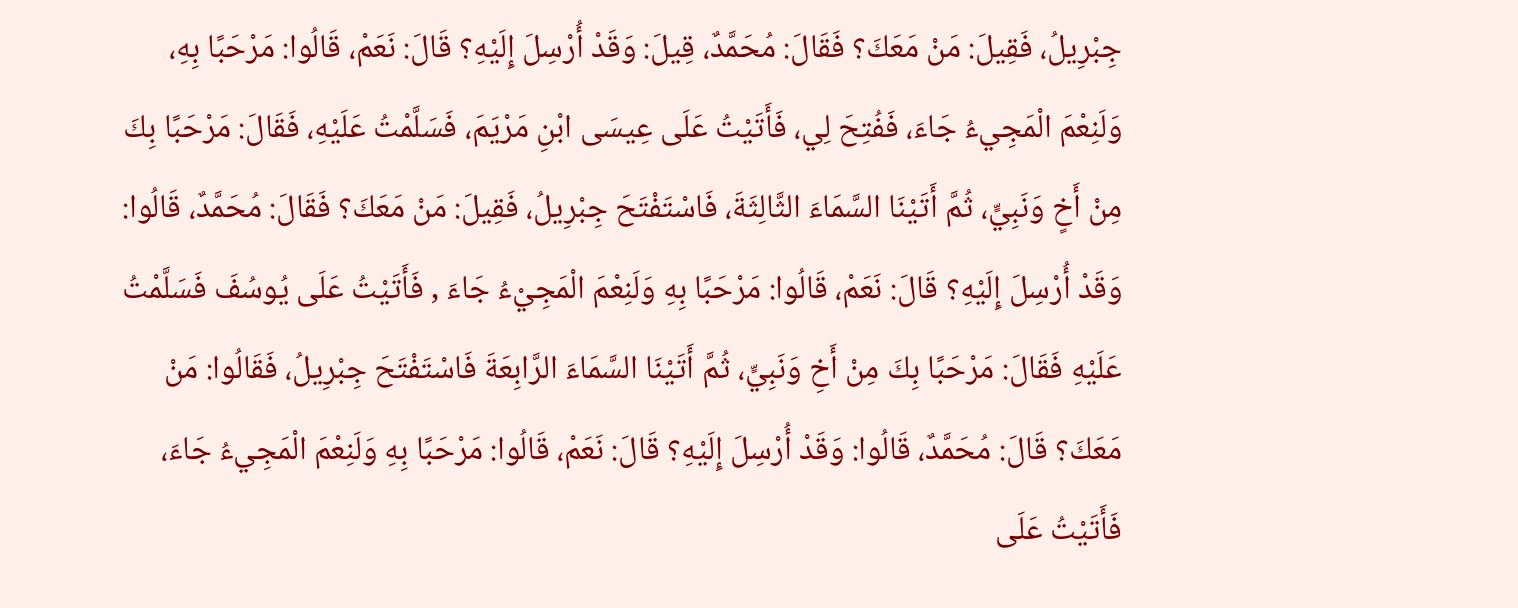جِبْرِيلُ، فَقِيلَ: مَنْ مَعَكَ؟ فَقَالَ: مُحَمَّدٌ، قِيلَ: وَقَدْ أُرْسِلَ إِلَيْهِ؟ قَالَ: نَعَمْ، قَالُوا: مَرْحَبًا بِهِ، وَلَنِعْمَ الْمَجِيءُ جَاءَ، فَفُتِحَ لِي، فَأَتَيْتُ عَلَى عِيسَى ابْنِ مَرْيَمَ، فَسَلَّمْتُ عَلَيْهِ، فَقَالَ: مَرْحَبًا بِكَ مِنْ أَخٍ وَنَبِيٍّ، ثُمَّ أَتَيْنَا السَّمَاءَ الثَّالِثَةَ، فَاسْتَفْتَحَ جِبْرِيلُ، فَقِيلَ: مَنْ مَعَكَ؟ فَقَالَ: مُحَمَّدٌ، قَالُوا: وَقَدْ أُرْسِلَ إِلَيْهِ؟ قَالَ: نَعَمْ، قَالُوا: مَرْحَبًا بِهِ وَلَنِعْمَ الْمَجِيْءُ جَاءَ , فَأَتَيْتُ عَلَى يُوسُفَ فَسَلَّمْتُ عَلَيْهِ فَقَالَ: مَرْحَبًا بِكَ مِنْ أَخِ وَنَبِيٍّ، ثُمَّ أَتَيْنَا السَّمَاءَ الرَّابِعَةَ فَاسْتَفْتَحَ جِبْرِيلُ، فَقَالُوا: مَنْ مَعَكَ؟ قَالَ: مُحَمَّدٌ، قَالُوا: وَقَدْ أُرْسِلَ إِلَيْهِ؟ قَالَ: نَعَمْ، قَالُوا: مَرْحَبًا بِهِ وَلَنِعْمَ الْمَجِيءُ جَاءَ، فَأَتَيْتُ عَلَى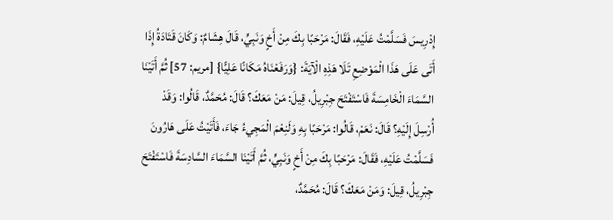إِدْرِيسَ فَسَلَّمْتُ عَلَيْهِ، فَقَالَ: مَرْحَبًا بِكَ مِنْ أَخٍ وَنَبِيٍّ، قَالَ هِشَامٌ: وَكَانَ قَتَادَةُ إِذَا أَتَى عَلَى هَذَا الْمَوْضِعِ تَلَا هَذِهِ الْآيَةَ: {وَرَفَعْنَاهُ مَكَانًا عَلِيًّا} [مريم: 57] ثُمَّ أَتَيْنَا السَّمَاءَ الْخَامِسَةَ فَاسْتَفْتَحَ جِبْرِيلُ، قِيلَ: مَنْ مَعَكَ؟ قَالَ: مُحَمَّدٌ، قَالُوا: وَقَدْ أُرْسِلَ إِلَيْهِ؟ قَالَ: نَعَمْ، قَالُوا: مَرْحَبًا بِهِ وَلَنِعْمَ الْمَجِيءُ جَاءَ، فَأَتَيْتُ عَلَى هَارُونَ فَسَلَّمْتُ عَلَيْهِ، فَقَالَ: مَرْحَبًا بِكَ مِنْ أَخٍ وَنَبِيٍّ، ثُمَّ أَتَيْنَا السَّمَاءَ السَّادِسَةَ فَاسْتَفْتَحَ جِبْرِيلُ، قِيلَ: وَمَنْ مَعَكَ؟ قَالَ: مُحَمَّدٌ،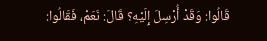قَالُوا: وَقَدْ أُرْسِلَ إِلَيْهِ؟ قَالَ: نَعَمْ، فَقَالُوا: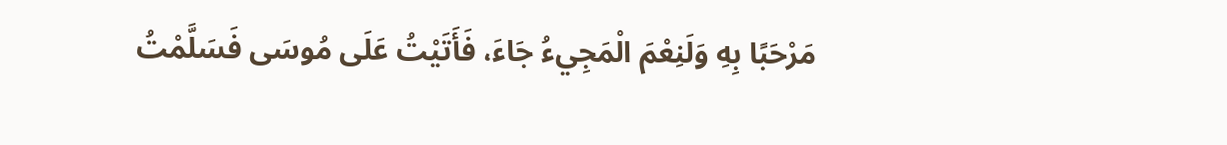مَرْحَبًا بِهِ وَلَنِعْمَ الْمَجِيءُ جَاءَ، فَأَتَيْتُ عَلَى مُوسَى فَسَلَّمْتُ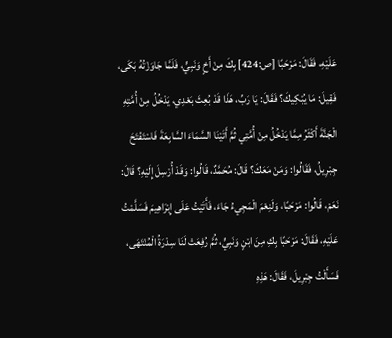عَلَيْهِ، فَقَالَ: مَرْحَبًا [ص:424] بِكَ مِنْ أَخٍ وَنَبِيٍّ، فَلَمَّا جَاوَزْتُهُ بَكَى، فَقِيلَ: مَا يُبْكِيكَ؟ فَقَالَ: يَا رَبِّ، هَذَا قَدْ بُعِثَ بَعْدِي، يَدْخُلُ مِنْ أُمَّتِهِ الْجَنَّةَ أَكْثَرُ مِمَّا يَدْخُلُ مِنْ أُمَّتِي ثُمَّ أَتَيْنَا السَّمَاءَ السَّابِعَةَ فَاسْتَفْتَحَ جِبْرِيلُ، فَقَالُوا: وَمَنْ مَعَكَ؟ قَالَ: مُحَمَّدٌ، قَالُوا: وَقَدْ أُرْسِلَ إِلَيْهِ؟ قَالَ: نَعَمْ، قَالُوا: مَرْحَبًا، وَلَنِعْمَ الْمَجِيءُ جَاءَ، فَأَتَيْتُ عَلَى إِبْرَاهِيمَ فَسَلَّمْتُ عَلَيْهِ، فَقَالَ: مَرْحَبًا بِكِ مِنَ ابْنٍ وَنَبِيٍّ، ثُمَّ رُفِعَتْ لَنَا سِدْرَةُ الْمُنْتَهَى، فَسَأَلْتُ جِبْرِيلَ، فَقَالَ: هَذِهِ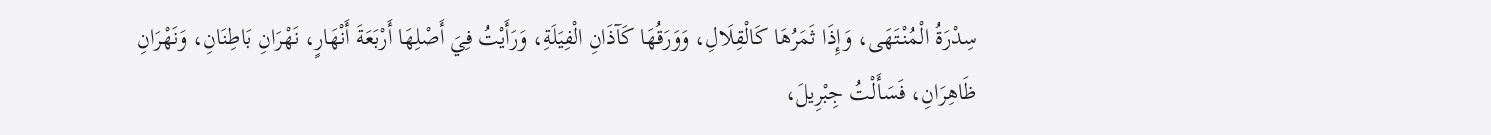سِدْرَةُ الْمُنْتَهَى، وَإِذَا ثَمَرُهَا كَالْقِلَالِ، وَوَرَقُهَا كَآذَانِ الْفِيَلَةِ، وَرَأَيْتُ فِيَ أَصْلِهَا أَرْبَعَةَ أَنْهَارٍ، نَهْرَانِ بَاطِنَانِ، وَنَهْرَانِ ظَاهِرَانِ، فَسَأَلْتُ جِبْرِيلَ،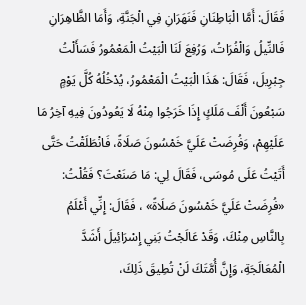فَقَالَ: أَمَّا الْبَاطِنَانِ فَنَهَرَانِ فِي الْجَنَّةِ، وَأَمَا الظَّاهِرَانِ فَالنِّيلُ وَالْفُرَاتُ، وَرُفِعَ لَنَا الْبَيْتُ الْمَعْمُورُ فَسَأَلْتُ جِبْرِيلَ، فَقَالَ: هَذَا الْبَيْتُ الْمَعْمُورُ، يُدْخُلُهُ كُلَّ يَوْمٍ سَبْعُونَ أَلْفَ مَلَكٍ إِذَا خَرَجُوا مِنْهُ لَا يَعُودُونَ فِيهِ آخِرُ مَا عَلَيْهِمْ، وَفُرِضَتْ عَلَيَّ خَمْسُونَ صَلَاةً، فَانْطَلَقْتُ حَتَّى أَتَيْتُ عَلَى مُوسَى، فَقَالَ لِي: مَا صَنَعْتَ؟ فَقُلْتُ: «فُرِضَتْ عَلَيَّ خَمْسُونَ صَلَاةً» ، فَقَالَ: إِنِّي أَعْلَمُ بِالنَّاسِ مِنْكَ، وَقَدْ عَالَجْتُ بَنِي إِسْرَائِيلَ أَشَدَّ الْمُعَالَجَةِ، وَإِنَّ أُمَّتَكَ لَنْ تُطِيقَ ذَلِكَ،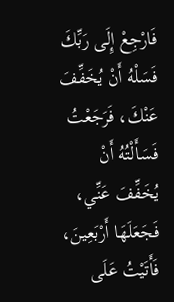فَارْجِعْ إِلَى رَبِّكَ فَسَلْهُ أَنْ يُخَفِّفَ عَنْكَ، فَرَجَعْتُ فَسَأَلْتُهُ أَنْ يُخَفِّفَ عَنِّي، فَجَعَلَهَا أَرْبَعِينَ، فَأَتَيْتُ عَلَى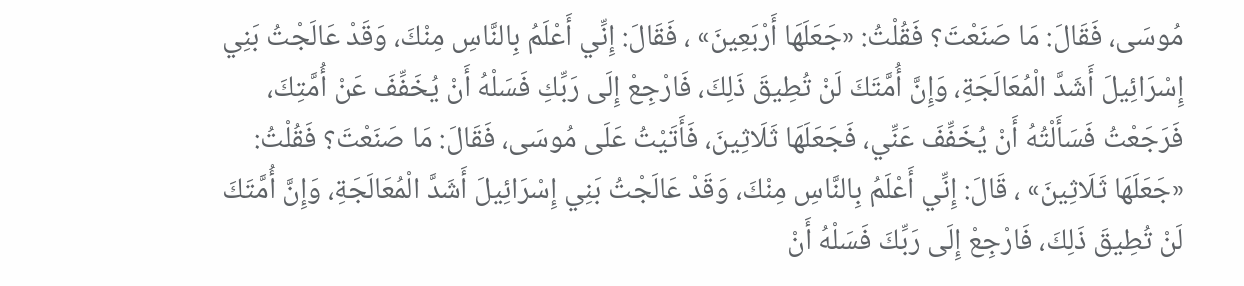مُوسَى، فَقَالَ: مَا صَنَعْتَ؟ فَقُلْتُ: «جَعَلَهَا أَرْبَعِينَ» ، فَقَالَ: إِنِّي أَعْلَمُ بِالنَّاسِ مِنْكَ، وَقَدْ عَالَجْتُ بَنِي إِسْرَائِيلَ أَشَدَّ الْمُعَالَجَةِ، وَإِنَّ أُمَّتَكَ لَنْ تُطِيقَ ذَلِكَ، فَارْجِعْ إِلَى رَبِّكِ فَسَلْهُ أَنْ يُخَفِّفَ عَنْ أُمَّتِكَ، فَرَجَعْتُ فَسَأَلْتُهُ أَنْ يُخَفِّفَ عَنِّي، فَجَعَلَهَا ثَلَاثِينَ، فَأَتَيْتُ عَلَى مُوسَى، فَقَالَ: مَا صَنَعْتَ؟ فَقُلْتُ: «جَعَلَهَا ثَلَاثِينَ» ، قَالَ: إِنِّي أَعْلَمُ بِالنَّاسِ مِنْكَ، وَقَدْ عَالَجْتُ بَنِي إِسْرَائِيلَ أَشَدَّ الْمُعَالَجَةِ، وَإِنَّ أُمَّتَكَ لَنْ تُطِيقَ ذَلِكَ، فَارْجِعْ إِلَى رَبِّكَ فَسَلْهُ أَنْ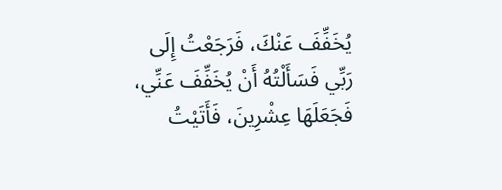يُخَفِّفَ عَنْكَ، فَرَجَعْتُ إِلَى رَبِّي فَسَأَلْتُهُ أَنْ يُخَفِّفَ عَنِّي، فَجَعَلَهَا عِشْرِينَ، فَأَتَيْتُ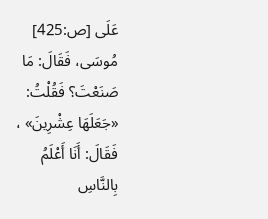عَلَى [ص:425] مُوسَى، فَقَالَ: مَا صَنَعْتَ؟ فَقُلْتُ: «جَعَلَهَا عِشْرِينَ» ، فَقَالَ: أَنَا أَعْلَمُ بِالنَّاسِ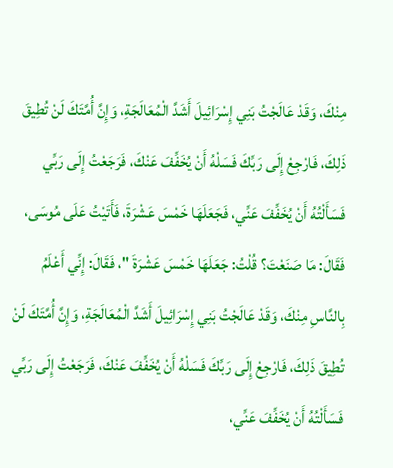مِنْكَ، وَقَدْ عَالَجْتُ بَنِي إِسْرَائِيلَ أَشَدَّ الْمُعَالَجَةِ، وَإِنَّ أُمَّتَكَ لَنْ تُطِيقَ ذَلِكَ، فَارْجِعْ إِلَى رَبِّكَ فَسَلْهُ أَنْ يُخَفِّفَ عَنْكَ، فَرَجَعْتُ إِلَى رَبِّي فَسَأَلْتُهُ أَنْ يُخَفِّفَ عَنِّي، فَجَعَلَهَا خَمْسَ عَشْرَةَ، فَأَتَيْتُ عَلَى مُوسَى، فَقَالَ: مَا صَنَعْتَ؟ قُلْتُ: جَعَلَهَا خَمْسَ عَشْرَةَ "، فَقَالَ: إِنِّي أَعْلَمُ بِالنَّاسِ مِنْكَ، وَقَدْ عَالَجْتُ بَنِي إِسْرَائِيلَ أَشَدَّ الْمُعَالَجَةِ، وَإِنَّ أُمَّتَكَ لَنْ تُطِيقَ ذَلِكَ، فَارْجِعْ إِلَى رَبِّكَ فَسَلْهُ أَنْ يُخَفِّفَ عَنْكَ، فَرَجَعْتُ إِلَى رَبِّي فَسَأَلْتُهُ أَنْ يُخَفِّفَ عَنِّي،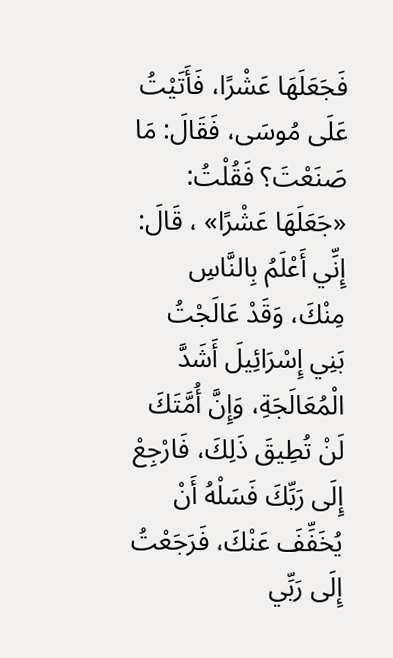فَجَعَلَهَا عَشْرًا، فَأَتَيْتُ عَلَى مُوسَى، فَقَالَ: مَا صَنَعْتَ؟ فَقُلْتُ: «جَعَلَهَا عَشْرًا» ، قَالَ: إِنِّي أَعْلَمُ بِالنَّاسِ مِنْكَ، وَقَدْ عَالَجْتُ بَنِي إِسْرَائِيلَ أَشَدَّ الْمُعَالَجَةِ، وَإِنَّ أُمَّتَكَ لَنْ تُطِيقَ ذَلِكَ، فَارْجِعْ إِلَى رَبِّكَ فَسَلْهُ أَنْ يُخَفِّفَ عَنْكَ، فَرَجَعْتُ إِلَى رَبِّي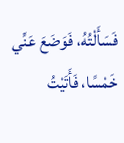فَسَأَلْتُهُ، فَوَضَعَ عَنِّي خَمْسًا، فَأَتَيْتُ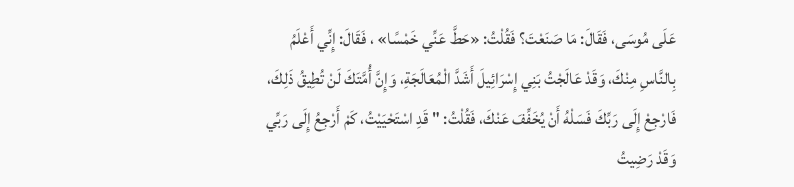عَلَى مُوسَى، فَقَالَ: مَا صَنَعْتَ؟ فَقُلْتُ: «حَطَّ عَنِّي خَمْسًا» ، فَقَالَ: إِنِّي أَعْلَمُ بِالنَّاسِ مِنْكَ، وَقَدْ عَالَجْتُ بَنِي إِسْرَائِيلَ أَشَدَّ الْمُعَالَجَةِ، وَإِنَّ أُمَّتَكَ لَنْ تُطِيقُ ذَلِكَ، فَارْجِعْ إِلَى رَبِّكَ فَسَلْهُ أَنْ يُخَفِّفَ عَنْكَ، فَقُلْتُ: " قَدِ اسْتَحْيَيْتُ، كَمْ أَرْجِعُ إِلَى رَبِّي وَقَدْ رَضِيتُ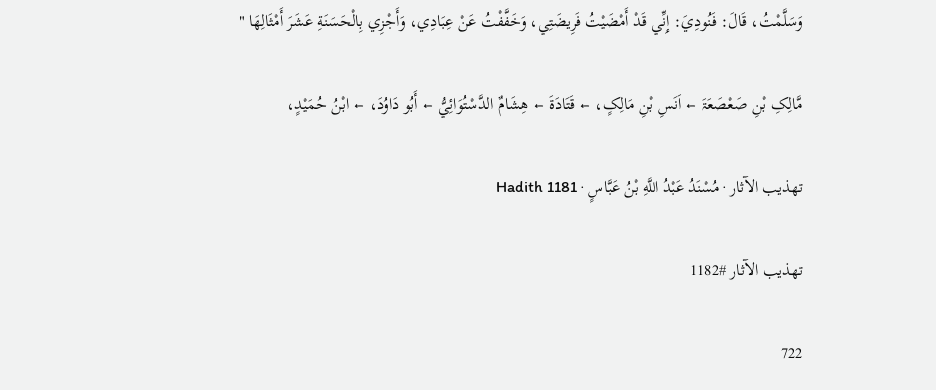وَسَلَّمْتُ، قَالَ: فَنُودِيَ: إِنِّي قَدْ أَمْضَيْتُ فَرِيضَتِي، وَخَفَّفْتُ عَنْ عِبَادِي، وَأَجْزِي بِالْحَسَنَةِ عَشَرَ أَمْثَالِهَا "

مَّالِکِ بْنِ صَعْصَعَۃَ ← اَنَسِ بْنِ مَالِکٍ، ← قَتَادَةَ ← هِشَامٌ الدَّسْتُوَائِيُّ ← أَبُو دَاوُدَ، ← ابْنُ حُمَيْدٍ،

تهذيب الآثار · مُسْنَدُ عَبْدُ اللَّهِ بْنُ عَبَّاسٍ · Hadith 1181

تهذيب الآثار #1182

722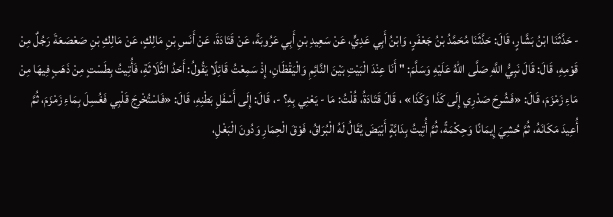- حَدَّثَنَا ابْنُ بَشَّارٍ، قَالَ: حَدَّثَنَا مُحَمَّدُ بْنُ جَعْفَرٍ، وَابْنُ أَبِي عَدِيٍّ، عَنْ سَعِيدِ بْنِ أَبِي عَرُوبَةَ، عَنْ قَتَادَةَ، عَنْ أَنَسِ بْنِ مَالِكٍ، عَنْ مَالِكِ بْنِ صَعْصَعَةَ رَجُلٌ مِنْ قَوْمِهِ، قَالَ: قَالَ نَبِيُّ اللَّهِ صَلَّى اللهُ عَلَيْهِ وَسَلَّمَ: " أَنَا عِنْدَ الْبَيْتِ بَيْنَ النَّائِمِ وَالْيَقْظَانِ، إِذْ سَمِعْتُ قَائِلًا يَقُولُ: أَحَدُ الثَّلَاثَةِ، فَأُتِيتُ بِطَسْتٍ مِنْ ذَهَبٍ فِيهَا مِنْ مَاءِ زَمْزَمَ، قَالَ: «فَشُرِحَ صَدْرِي إِلَى كَذَا وَكَذَا» ، قَالَ قَتَادَةُ، قُلْتُ: مَا - يَعْنِي بِهِ؟ -، قَالَ: إِلَى أَسْفَلِ بَطْنِهِ، قَالَ: «فَاسْتُخْرِجَ قَلْبِي فَغُسِلَ بِمَاءِ زَمْزَمَ، ثُمَّ أُعِيدَ مَكَانَهُ، ثُمَّ حُشِيَ إِيمَانًا وَحِكْمَةً، ثُمَّ أُتِيتُ بِدَابَّةٍ أَبْيَضَ يُقَالُ لَهُ الْبُرَاقُ، فَوْقَ الْحِمَارِ وَدُونَ الْبَغْلِ،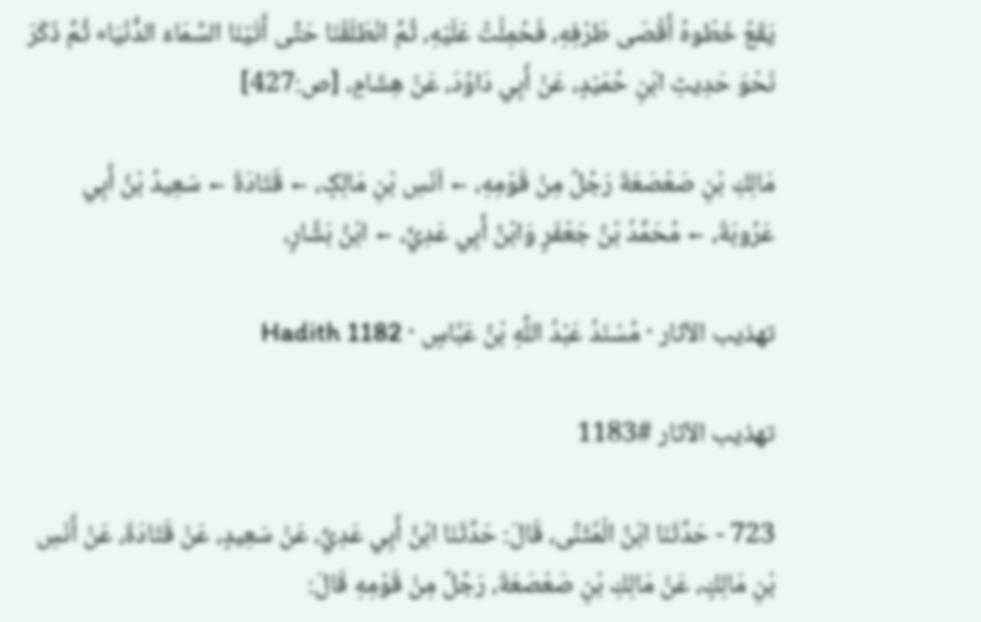يَقَعُ خَطْوهُ أَقْصَى طَرْفِهِ، فَحُمِلْتُ عَلَيْهِ، ثُمَّ انْطَلَقْنَا حَتَّى أَتَيْنَا السَّمَاءَ الدُّنْيَا» ثُمَّ ذَكَرَ نَحْوَ حَدِيثِ ابْنِ حُمَيْدٍ، عَنْ أَبِي دَاوُدَ، عَنْ هِشَامٍ، [ص:427]

مَالِكِ بْنِ صَعْصَعَةَ رَجُلٌ مِنْ قَوْمِهِ، ← اَنَسِ بْنِ مَالِکٍ، ← قَتَادَةَ ← سَعِيدُ بْنُ أَبِي عَرُوبَةَ، ← مُحَمَّدُ بْنُ جَعْفَرٍ وَابْنُ أَبِي عَدِيٍّ، ← ابْنُ بَشَّارٍ،

تهذيب الآثار · مُسْنَدُ عَبْدُ اللَّهِ بْنُ عَبَّاسٍ · Hadith 1182

تهذيب الآثار #1183

723 - حَدَّثَنَا ابْنُ الْمُثَنَّى، قَالَ: حَدَّثَنَا ابْنُ أَبِي عَدِيٍّ، عَنْ سَعِيدٍ، عَنْ قَتَادَةَ، عَنْ أَنَسِ بْنِ مَالِكٍ، عَنْ مَالِكِ بْنِ صَعْصَعَةَ، رَجُلٌ مِنْ قَوْمِهِ قَالَ: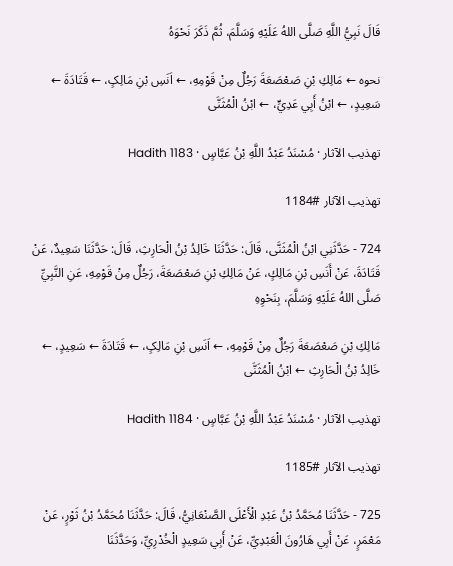قَالَ نَبِيُّ اللَّهِ صَلَّى اللهُ عَلَيْهِ وَسَلَّمَ، ثُمَّ ذَكَرَ نَحْوَهُ

نحوه ← مَالِكِ بْنِ صَعْصَعَةَ رَجُلٌ مِنْ قَوْمِهِ، ← اَنَسِ بْنِ مَالِکٍ، ← قَتَادَةَ ← سَعِيدٍ، ← ابْنُ أَبِي عَدِيٍّ، ← ابْنُ الْمُثَنَّی

تهذيب الآثار · مُسْنَدُ عَبْدُ اللَّهِ بْنُ عَبَّاسٍ · Hadith 1183

تهذيب الآثار #1184

724 - حَدَّثَنِي ابْنُ الْمُثَنَّى، قَالَ: حَدَّثَنَا خَالِدُ بْنُ الْحَارِثِ، قَالَ: حَدَّثَنَا سَعِيدٌ، عَنْ قَتَادَةَ، عَنْ أَنَسِ بْنِ مَالِكٍ، عَنْ مَالِكِ بْنِ صَعْصَعَةَ، رَجُلٌ مِنْ قَوْمِهِ، عَنِ النَّبِيِّ صَلَّى اللهُ عَلَيْهِ وَسَلَّمَ، بِنَحْوِهِ

مَالِكِ بْنِ صَعْصَعَةَ رَجُلٌ مِنْ قَوْمِهِ، ← اَنَسِ بْنِ مَالِکٍ، ← قَتَادَةَ ← سَعِيدٍ، ← خَالِدُ بْنُ الْحَارِثِ ← ابْنُ الْمُثَنَّی

تهذيب الآثار · مُسْنَدُ عَبْدُ اللَّهِ بْنُ عَبَّاسٍ · Hadith 1184

تهذيب الآثار #1185

725 - حَدَّثَنَا مُحَمَّدُ بْنُ عَبْدِ الْأَعْلَى الصَّنْعَانِيُّ، قَالَ: حَدَّثَنَا مُحَمَّدُ بْنُ ثَوْرٍ، عَنْ مَعْمَرٍ، عَنْ أَبِي هَارُونَ الْعَبْدِيِّ، عَنْ أَبِي سَعِيدٍ الْخُدْرِيِّ، وَحَدَّثَنَا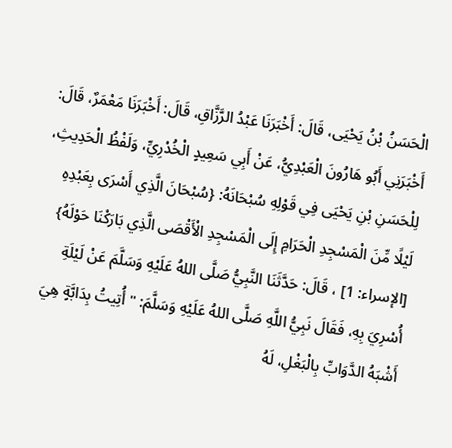الْحَسَنُ بْنُ يَحْيَى، قَالَ: أَخْبَرَنَا عَبْدُ الرَّزَّاقِ، قَالَ: أَخْبَرَنَا مَعْمَرٌ، قَالَ: أَخْبَرَنِي أَبُو هَارُونَ الْعَبْدِيُّ، عَنْ أَبِي سَعِيدٍ الْخُدْرِيِّ، وَلَفْظُ الْحَدِيثِ، لِلْحَسَنِ بْنِ يَحْيَى فِي قَوْلِهِ سُبْحَانَهُ: {سُبْحَانَ الَّذِي أَسْرَى بِعَبْدِهِ لَيْلًا مِّنَ الْمَسْجِدِ الْحَرَامِ إِلَى الْمَسْجِدِ الْأَقْصَى الَّذِي بَارَكْنَا حَوْلَهُ} [الإسراء: 1] ، قَالَ: حَدَّثَنَا النَّبِيُّ صَلَّى اللهُ عَلَيْهِ وَسَلَّمَ عَنْ لَيْلَةِ أُسْرِيَ بِهِ، فَقَالَ نَبِيُّ اللَّهِ صَلَّى اللهُ عَلَيْهِ وَسَلَّمَ: " أُتِيتُ بِدَابَّةٍ هِيَ أَشْبَهُ الدَّوَابِّ بِالْبَغْلِ، لَهُ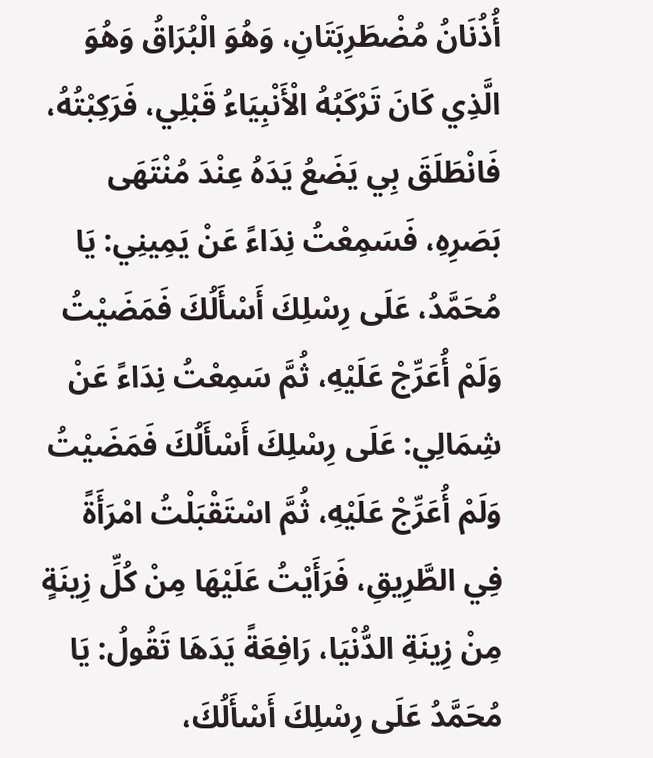أُذُنَانُ مُضْطَرِبَتَانِ، وَهُوَ الْبُرَاقُ وَهُوَ الَّذِي كَانَ تَرْكَبُهُ الْأَنْبِيَاءُ قَبْلِي، فَرَكِبْتُهُ، فَانْطَلَقَ بِي يَضَعُ يَدَهُ عِنْدَ مُنْتَهَى بَصَرِهِ، فَسَمِعْتُ نِدَاءً عَنْ يَمِينِي: يَا مُحَمَّدُ، عَلَى رِسْلِكَ أَسْأَلُكَ فَمَضَيْتُ وَلَمْ أُعَرِّجْ عَلَيْهِ، ثُمَّ سَمِعْتُ نِدَاءً عَنْ شِمَالِي: عَلَى رِسْلِكَ أَسْأَلُكَ فَمَضَيْتُ وَلَمْ أُعَرِّجْ عَلَيْهِ، ثُمَّ اسْتَقْبَلْتُ امْرَأَةً فِي الطَّرِيقِ، فَرَأَيْتُ عَلَيْهَا مِنْ كُلِّ زِينَةٍ مِنْ زِينَةِ الدُّنْيَا، رَافِعَةً يَدَهَا تَقُولُ: يَا مُحَمَّدُ عَلَى رِسْلِكَ أَسْأَلُكَ،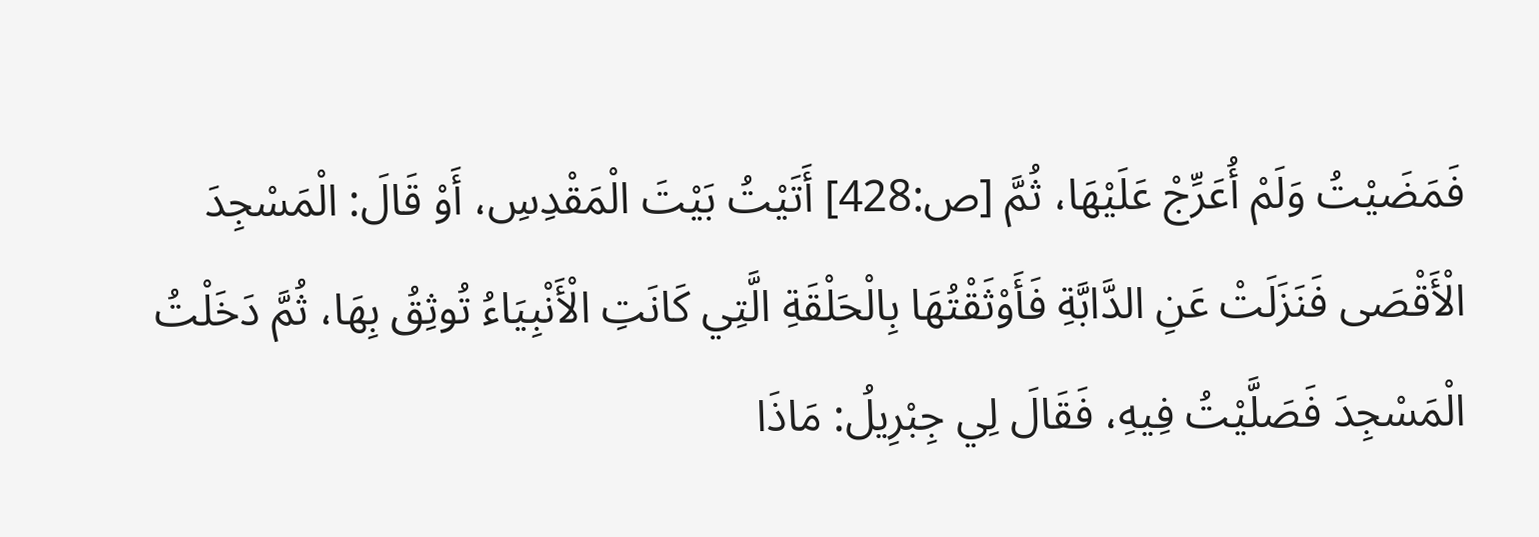فَمَضَيْتُ وَلَمْ أُعَرِّجْ عَلَيْهَا، ثُمَّ [ص:428] أَتَيْتُ بَيْتَ الْمَقْدِسِ، أَوْ قَالَ: الْمَسْجِدَ الْأَقْصَى فَنَزَلَتْ عَنِ الدَّابَّةِ فَأَوْثَقْتُهَا بِالْحَلْقَةِ الَّتِي كَانَتِ الْأَنْبِيَاءُ تُوثِقُ بِهَا، ثُمَّ دَخَلْتُ الْمَسْجِدَ فَصَلَّيْتُ فِيهِ، فَقَالَ لِي جِبْرِيلُ: مَاذَا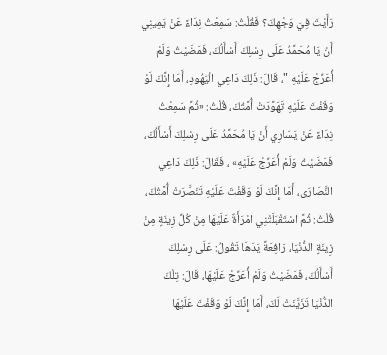رَأَيْتَ فِيَ وَجْهِكَ؟ فَقُلْتُ: سَمِعْتُ نِدَاءً عَنْ يَمِينِي أَنْ يَا مُحَمَّدُ عَلَى رِسْلِكَ أَسْأَلُكَ، فَمَضَيْتُ وَلَمْ أُعَرِّجْ عَلَيْهِ "، قَالَ: ذَلِكَ دَاعِي الْيَهُودِ، أَمَا إِنَّكَ لَوْ وَقَفْتَ عَلَيْهِ تَهَوَّدَتْ أُمَّتُكَ، قُلْتُ: «ثُمَّ سَمِعْتُ نِدَاءً عَنْ يَسَارِي أَنْ يَا مُحَمَّدُ عَلَى رِسْلِكَ أَسْأَلُكَ، فَمَضَيْتُ وَلَمْ أُعَرِّجْ عَلَيْهِ» ، فَقَالَ: ذَلِكَ دَاعِي النَّصَارَى، أَمَا إِنَّكَ لَوْ وَقَفْتَ عَلَيْهِ تَنَصَّرَتْ أُمَّتُكَ، قُلْتُ: ثُمَّ اسْتَقْبَلَتْنِي امْرَأَةٌ عَلَيْهَا مِنْ كُلِّ زِينَةٍ مِنْ زِينَةٍ الدُّنْيَا، رَافِعَةً يَدَهَا تَقُولُ: عَلَى رِسْلِكَ أَسْأَلُكَ، فَمَضَيْتُ وَلَمْ أُعَرِّجْ عَلَيْهَا، قَالَ: تِلْكَ الدُّنْيَا تَزَيَّنَتْ لَكَ، أَمَا إِنَّكَ لَوْ وَقَفْتَ عَلَيْهَا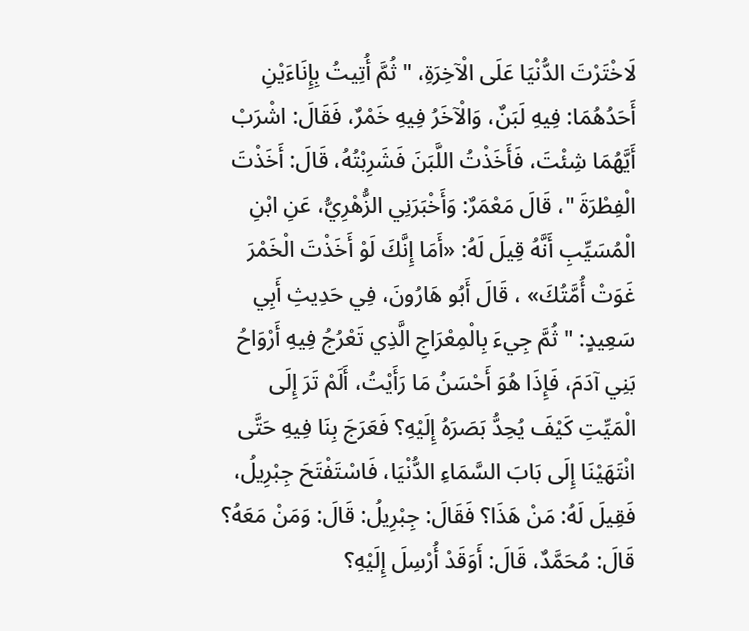لَاخْتَرْتَ الدُّنْيَا عَلَى الْآخِرَةِ، " ثُمَّ أُتِيتُ بِإِنَاءَيْنِ أَحَدُهُمَا: فِيهِ لَبَنٌ، وَالْآخَرُ فِيهِ خَمْرٌ، فَقَالَ: اشْرَبْ أَيَّهُمَا شِئْتَ، فَأَخَذْتُ اللَّبَنَ فَشَرِبْتُهُ، قَالَ: أَخَذْتَ الْفِطْرَةَ "، قَالَ مَعْمَرٌ: وَأَخْبَرَنِي الزُّهْرِيُّ، عَنِ ابْنِ الْمُسَيِّبِ أَنَّهُ قِيلَ لَهُ: «أَمَا إِنَّكَ لَوْ أَخَذْتَ الْخَمْرَ غَوَتْ أُمَّتُكَ» ، قَالَ أَبُو هَارُونَ، فِي حَدِيثِ أَبِي سَعِيدٍ: " ثُمَّ جِيءَ بِالْمِعْرَاجِ الَّذِي تَعْرُجُ فِيهِ أَرْوَاحُ بَنِي آدَمَ، فَإِذَا هُوَ أَحْسَنُ مَا رَأَيْتُ، أَلَمْ تَرَ إِلَى الْمَيِّتِ كَيْفَ يُحِدُّ بَصَرَهُ إِلَيْهِ؟ فَعَرَجَ بِنَا فِيهِ حَتَّى انْتَهَيْنَا إِلَى بَابَ السَّمَاءِ الدُّنْيَا، فَاسْتَفْتَحَ جِبْرِيلُ، فَقِيلَ لَهُ: مَنْ هَذَا؟ فَقَالَ: جِبْرِيلُ: قَالَ: وَمَنْ مَعَهُ؟ قَالَ: مُحَمَّدٌ، قَالَ: أَوَقَدْ أُرْسِلَ إِلَيْهِ؟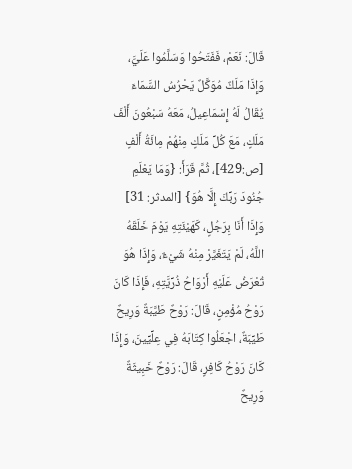قَالَ: نَعَمْ، فَفَتَحُوا وَسَلَّمُوا عَلَيَّ، وَإِذَا مَلَكٌ مُوَكَّلٌ يَحْرُسُ السَّمَاءَ يُقَالُ لَهُ إِسْمَاعِيلُ، مَعَهُ سَبْعُونَ أَلْفَ مَلَكٍ، مَعَ كُلِّ مَلَكٍ مِنْهُمْ مِائَةُ أَلْفٍ [ص:429]، ثُمَّ قَرَأَ: {وَمَا يَعْلَمِ جُنُودَ رَبِّكَ إِلَّا هُوَ} [المدثر: 31] وَإِذَا أَنَا بِرَجُلٍ، كَهَيْئَتِهِ يَوْمَ خَلَقَهُ اللَّهُ، لَمْ يَتَغَيَّرْ مِنْهُ شَيْءٌ، وَإِذَا هُوَ تُعْرَضُ عَلَيْهِ أَرْوَاحُ ذُرِّيَّتِهِ، فَإِذَا كَانَ رَوْحُ مُؤْمِنٍ، قَالَ: رَوْحٌ طَيَّبَةٌ وَرِيحٌ طَيِّبَةٌ، اجْعَلُوا كِتَابَهُ فِي عِلِّيِّينَ، وَإِذَا كَانَ رَوْحُ كَافِرٍ، قَالَ: رَوْحٌ خَبِيثَةٌ وَرِيحٌ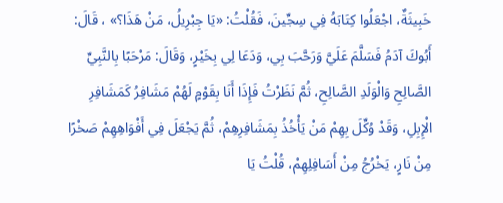خَبِيثَةٌ، اجْعَلُوا كِتَابَهُ فِي سِجِّينَ، فَقُلْتُ: «يَا جِبْرِيلُ، مَنْ هَذَا؟» ، قَالَ: أَبُوكَ آدَمُ فَسَلَّمَ عَلَيَّ وَرَحَّبَ بِي، وَدَعَا لِي بِخَيْرٍ، وَقَالَ: مَرْحَبًا بِالنَّبِيِّ الصَّالِحِ وَالْوَلَدِ الصَّالِحِ، ثُمَّ نَظَرْتُ فَإِذَا أَنَا بِقَوْمٍ لَهُمْ مَشَافِرُ كَمَشَافِرِ الْإِبِلِ، وَقَدْ وُكِّلَ بِهِمْ مَنْ يَأْخُذُ بِمَشَافِرِهِمْ، ثُمَّ يَجْعَلَ فِي أَفْوَاهِهِمْ صَخْرًا مِنْ نَارٍ، يَخْرُجُ مِنْ أَسَافِلِهِمْ، قُلْتُ يَا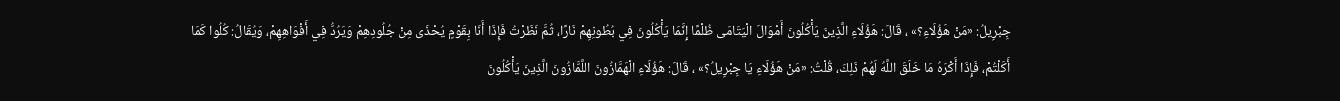جِبْرِيلُ: «مَنْ هَؤُلَاءِ؟» ، قَالَ: هَؤُلَاءِ الَّذِينَ يَأْكُلُونَ أَمْوَالَ الْيَتَامَى ظُلْمًا إِنَّمَا يَأْكُلُونَ فِي بُطُونِهِمْ نَارًا، ثُمَّ نَظَرْتُ فَإِذَا أَنَا بِقَوْمٍ يُحْذَى مِنْ جُلُودِهِمْ وَيَرُدُّ فِي أَفْوَاهِهِمْ، وَيُقَالُ: كُلُوا كَمَا أَكَلْتُمْ، فَإِذَا أَكْرَهُ مَا خَلَقَ اللَّهُ لَهُمْ ذَلِكَ، قُلْتُ: «مَنْ هَؤُلَاءِ يَا جِبْرِيلُ؟» ، قَالَ: هَؤُلَاءِ الْهَمَّازُونَ اللَّمَّازُونَ الَّذِينَ يَأْكُلُونَ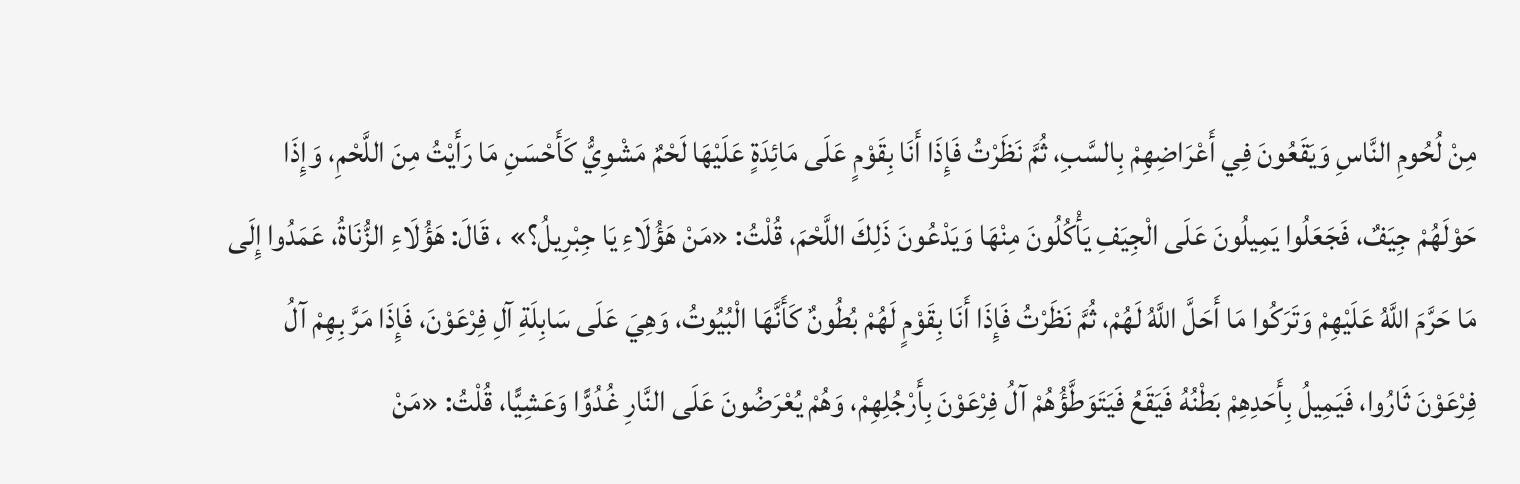مِنْ لُحُومِ النَّاسِ وَيَقَعُونَ فِي أَعْرَاضِهِمْ بِالسَّبِ، ثُمَّ نَظَرْتُ فَإِذَا أَنَا بِقَوْمٍ عَلَى مَائِدَةٍ عَلَيْهَا لَحْمٌ مَشْوِيُّ كَأَحْسَنِ مَا رَأَيْتُ مِنَ اللَّحْمِ، وَإِذَا حَوْلَهُمْ جِيَفٌ، فَجَعَلُوا يَمِيلُونَ عَلَى الْجِيَفِ يَأْكُلُونَ مِنْهَا وَيَدْعُونَ ذَلِكَ اللَّحْمَ، قُلْتُ: «مَنْ هَؤُلَاءِ يَا جِبْرِيلُ؟» ، قَالَ: هَؤُلَاءِ الزُّنَاةُ، عَمَدُوا إِلَى مَا حَرَّمَ اللَّهُ عَلَيْهِمْ وَتَرَكُوا مَا أَحَلَّ اللَّهُ لَهُمْ، ثُمَّ نَظَرْتُ فَإِذَا أَنَا بِقَوْمٍ لَهُمْ بُطُونٌ كَأَنَّهَا الْبُيُوتُ، وَهِيَ عَلَى سَابِلَةِ آلِ فِرْعَوْنَ، فَإِذَا مَرَّ بِهِمْ آلُ فِرْعَوْنَ ثَارُوا، فَيَمِيلُ بِأَحَدِهِمْ بَطْنُهُ فَيَقَعُ فَيَتَوَطَّؤُهُمْ آلُ فِرْعَوْنَ بِأَرْجُلِهِمْ، وَهُمْ يُعْرَضُونَ عَلَى النَّارِ غُدُوًّا وَعَشِيًّا، قُلْتُ: «مَنْ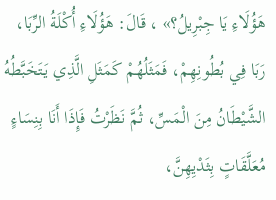هَؤُلَاءِ يَا جِبْرِيلُ؟» ، قَالَ: هَؤُلَاءِ أُكْلَةُ الرِّبَا، رَبَا فِي بُطُونِهِمْ، فَمَثَلُهُمْ كَمَثَلِ الَّذِي يَتَخَبَّطُهُ الشَّيْطَانُ مِنَ الْمَسِّ، ثُمَّ نَظَرْتُ فَإِذَا أَنَا بِنِسَاءٍ مُعَلَّقَاتٍ بِثَدْيِهِنَّ،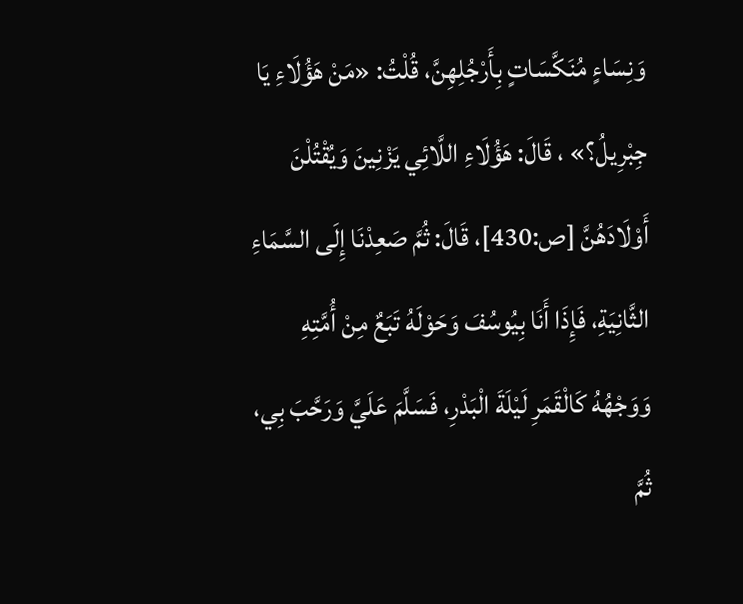وَنِسَاءٍ مُنَكَّسَاتٍ بِأَرْجُلِهِنَّ، قُلْتُ: «مَنْ هَؤُلَاءِ يَا جِبْرِيلُ؟» ، قَالَ: هَؤُلَاءِ اللَّائِي يَزْنِينَ وَيُقْتُلْنَ أَوْلَادَهُنَّ [ص:430]، قَالَ: ثُمَّ صَعِدْنَا إِلَى السَّمَاءِ الثَّانِيَةِ، فَإِذَا أَنَا بِيُوسُفَ وَحَوْلَهُ تَبَعٌ مِنْ أُمَّتِهِ وَوَجْهُهُ كَالْقَمَرِ لَيْلَةَ الْبَدْرِ، فَسَلَّمَ عَلَيَّ وَرَحَّبَ بِي، ثُمَّ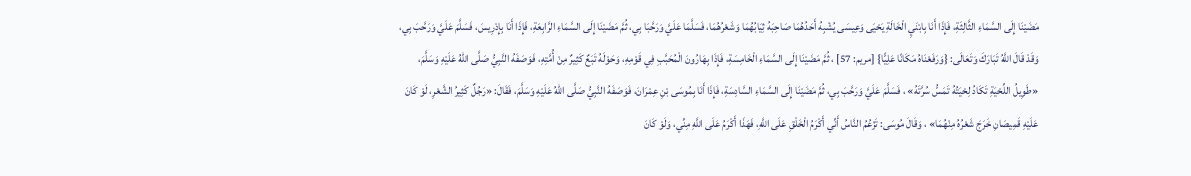مَضَيْنَا إِلَى السَّمَاءِ الثَّالِثَةِ، فَإِذَا أَنَا بِابْنَيِ الْخَالَةِ يَحْيَى وَعِيسَى يُشْبِهُ أَحَدُهُمَا صَاحِبَهُ ثِيَابُهُمَا وَشَعْرُهُمَا، فَسَلَّمَا عَلَيَّ وَرَحَّبَا بِي، ثُمَّ مَضَيْنَا إِلَى السَّمَاءِ الرَّابِعَةِ، فَإِذَا أَنَا بِإِدْرِيسَ، فَسَلَّمَ عَلَيَّ وَرَحَّبَ بِي، وَقَدْ قَالَ اللَّهُ تَبَارَكَ وَتَعَالَى: {وَرَفَعْنَاهُ مَكَانًا عَلِيًّا} [مريم: 57] ، ثُمَّ مَضَيْنَا إِلَى السَّمَاءِ الْخَامِسَةِ، فَإِذَا بِهَارُونَ الْمُحَبَّبِ فِي قَوْمِهِ، وَحَوْلَهُ تَبَعٌ كَثِيرٌ مِنْ أُمَّتِهِ، فَوَصَفَهُ النَّبِيُّ صَلَّى اللهُ عَلَيْهِ وَسَلَّمَ، «طَوِيلُ اللِّحْيَةِ تَكَادُ لِحْيَتُهُ تَمَسُّ سُرَّتَهُ» ، فَسَلَّمَ عَلَيَّ وَرَحَّبَ بِي، ثُمَّ مَضَيْنَا إِلَى السَّمَاءِ السَّادِسَةِ، فَإِذَا أَنَا بِمُوسَى بْنِ عِمْرَانَ، فَوَصَفَهُ النَّبِيُّ صَلَّى اللهُ عَلَيْهِ وَسَلَّمَ، فَقَالَ: «رَجُلٌ كَثِيرُ الشَّعْرِ، لَوْ كَانَ عَلَيْهِ قَمِيصَانِ خَرَجَ شَعْرُهُ مِنْهُمَا» ، وَقَالَ مُوسَى: تَزْعُمُ النَّاسُ أَنِّي أَكْرَمُ الْخَلْقِ عَلَى اللَّهِ، فَهَذَا أَكْرَمُ عَلَى اللَّهِ مِنِّي، وَلَوْ كَانَ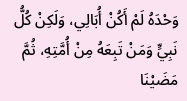وَحْدَهُ لَمْ أَكُنْ أُبَالِي، وَلَكِنْ كُلُّ نَبِيٍّ وَمَنْ تَبِعَهُ مِنْ أُمَّتِهِ، ثُمَّ مَضَيْنَا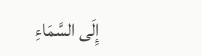إِلَى السَّمَاءِ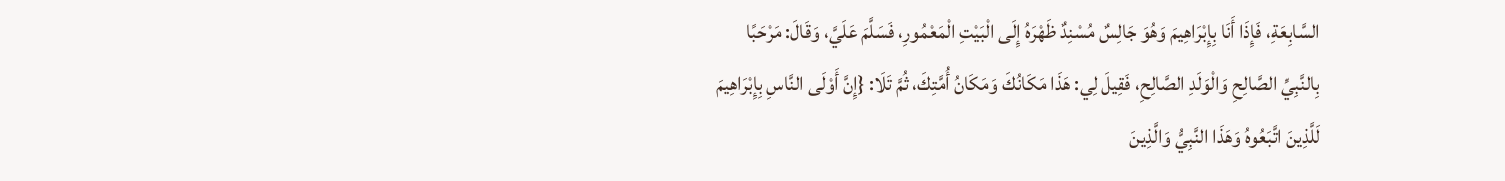السَّابِعَةِ، فَإِذَا أَنَا بِإِبْرَاهِيمَ وَهُوَ جَالِسٌ مُسْنِدٌ ظَهْرَهُ إِلَى الْبَيْتِ الْمَعْمُورِ، فَسَلَّمَ عَلَيَّ، وَقَالَ: مَرْحَبًا بِالنَّبِيِّ الصَّالِحِ وَالْوَلَدِ الصَّالِحِ، فَقِيلَ لِي: هَذَا مَكَانُكَ وَمَكَانُ أُمَّتِكَ، ثُمَّ تَلَا: {إِنَّ أَوْلَى النَّاسِ بِإِبْرَاهِيمَ لَلَّذِينَ اتَّبَعُوهُ وَهَذَا النَّبِيُّ وَالَّذِينَ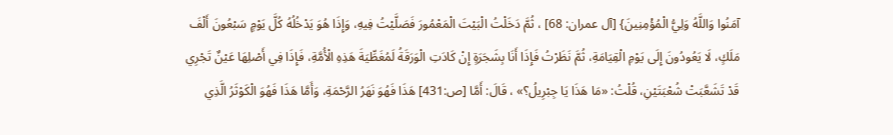آمَنُوا وَاللَّهُ وَلِيُّ الْمُؤْمِنِينَ} [آل عمران: 68] ، ثُمَّ دَخَلْتُ الْبَيْتَ الْمَعْمُورَ فَصَلَّيْتُ فِيهِ، وَإِذَا هُوَ يَدْخُلُهُ كُلَّ يَوْمٍ سَبْعُونَ أَلْفَ مَلَكٍ، لَا يَعُودُونَ إِلَى يَوْمِ الْقِيَامَةِ، ثُمَّ نَظَرْتُ فَإِذَا أَنَا بِشَجَرَةٍ إِنْ كَادَتِ الْوَرَقَةُ لَمُغَطِّيَةَ هَذِهِ الْأُمَّةِ، فَإِذَا فِي أَصْلِهَا عَيْنٌ تَجْرِي قَدْ تَشَعَّبَتْ شُعْبَتَيْنِ، قُلْتُ: «مَا هَذَا يَا جِبْرِيلُ؟» ، قَالَ: أَمَّا [ص:431] هَذَا فَهُوَ نَهَرُ الرَّحْمَةِ، وَأَمَّا هَذَا فَهُوَ الْكَوْثَرُ الَّذِي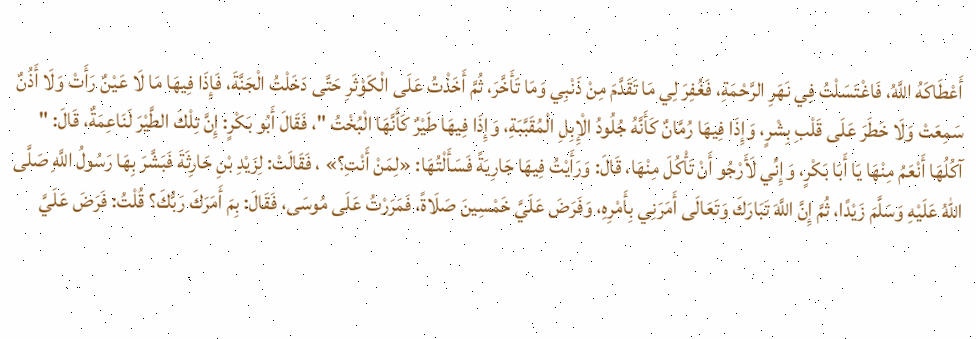أَعْطَاكَهُ اللَّهُ، فَاغْتَسَلْتُ فِي نَهَرِ الرَّحْمَةِ، فَغُفِرَ لِي مَا تَقَدَّمَ مِنْ ذَنْبِي وَمَا تَأَخَّرَ، ثُمَّ أَخَذْتُ عَلَى الْكَوْثَرِ حَتَّى دَخَلْتُ الْجَنَّةَ، فَإِذَا فِيهَا مَا لَا عَيْنٌ رَأَتْ وَلَا أَذُنٌ سَمِعَتْ وَلَا خَطَرَ عَلَى قَلْبِ بِشْرٍ، وَإِذَا فِيهَا رُمَّانٌ كَأَنَّهُ جُلُودُ الْإِبِلِ الْمُقَبَّبَةِ، وَإِذَا فِيهَا طَيْرٌ كَأَنَّهَا الْبُخْتُ "، فَقَالَ أَبُو بَكْرٍ: إِنَّ تِلْكَ الطَّيْرَ لَنَاعِمَةٌ، قَالَ: " آكُلُهَا أَنْعَمُ مِنْهَا يَا أَبَا بَكْرٍ، وَإِنِّي لَأَرْجُو أَنْ تَأْكُلَ مِنْهَا، قَالَ: وَرَأَيْتُ فِيهَا جَارِيَةً فَسَأَلْتُهَا: «لِمَنْ أَنْتِ؟» ، فَقَالَتْ: لِزَيْدِ بْنِ حَارِثَةَ فَبَشَّرَ بِهَا رَسُولُ اللَّهِ صَلَّى اللهُ عَلَيْهِ وَسَلَّمَ زَيْدًا، ثُمَّ إِنَّ اللَّهَ تَبَارَكَ وَتَعَالَى أَمَرَنِي بِأَمْرِهِ، وَفَرَضَ عَلَيَّ خَمْسِينَ صَلَاةً، فَمَرَرْتُ عَلَى مُوسَى، فَقَالَ: بِمَ أَمَرَكَ رَبُّكَ؟ قُلْتُ: فَرَضَ عَلَيَّ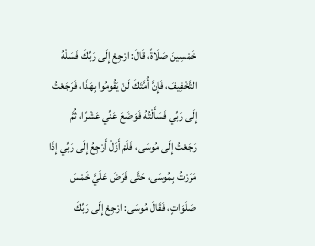خَمْسِينَ صَلَاةً، قَالَ: ارْجِعْ إِلَى رَبِّكَ فَسَلْهُ التَّخْفِيفَ، فَإِنَّ أُمَّتَكَ لَنْ يَقُومُوا بِهَذَا، فَرَجَعْتُ إِلَى رَبِّي فَسَأَلْتُهُ فَوَضَعَ عَنِّي عَشْرًا، ثُمَّ رَجَعْتُ إِلَى مُوسَى، فَلَمْ أَزَلْ أَرْجِعُ إِلَى رَبِّي إِذَا مَرَرْتُ بِمُوسَى، حَتَّى فَرَضَ عَلَيَّ خَمْسَ صَلَوَاتٍ، فَقَالَ مُوسَى: ارْجِعْ إِلَى رَبِّكَ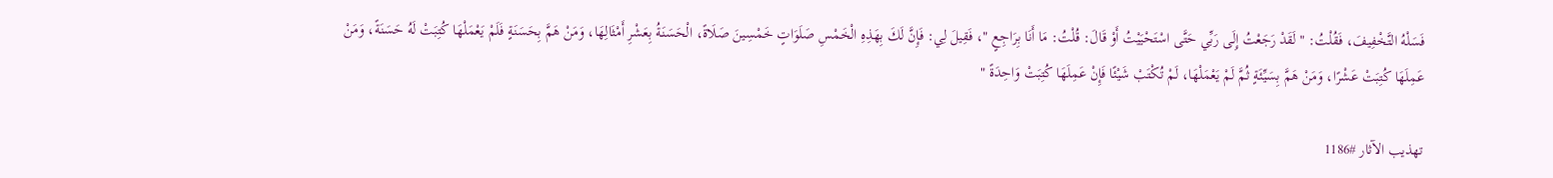فَسَلْهُ التَّخْفِيفَ، فَقُلْتُ: " لَقَدْ رَجَعْتُ إِلَى رَبِّي حَتَّى اسْتَحْيَيْتُ أَوْ قَالَ: قُلْتُ: مَا أَنَا بِرَاجِعٍ "، فَقِيلَ لِي: فَإِنَّ لَكَ بِهَذِهِ الْخَمْسِ صَلَوَاتٍ خَمْسِينَ صَلَاةً، الْحَسَنَةُ بِعَشْرِ أَمْثَالِهَا، وَمَنْ هَمَّ بِحَسَنَةٍ فَلَمْ يَعْمَلْهَا كُتِبَتْ لَهُ حَسَنَةً، وَمَنْ عَمِلَهَا كُتِبَتْ عَشْرًا، وَمَنْ هَمَّ بِسَيِّئَةٍ ثُمَّ لَمْ يَعْمَلْهَا، لَمْ تُكْتَبْ شَيْئًا فَإِنْ عَمِلَهَا كُتِبَتْ وَاحِدَةً "

تهذيب الآثار #1186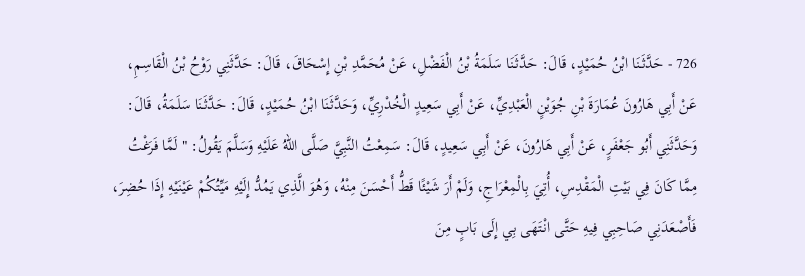726 - حَدَّثَنَا ابْنُ حُمَيْدٍ، قَالَ: حَدَّثَنَا سَلَمَةُ بْنُ الْفَضْلِ، عَنْ مُحَمَّدِ بْنِ إِسْحَاقَ، قَالَ: حَدَّثَنِي رَوْحُ بْنُ الْقَاسِمِ، عَنْ أَبِي هَارُونَ عُمَارَةَ بْنِ جُوَيْنٍ الْعَبْدِيِّ، عَنْ أَبِي سَعِيدٍ الْخُدْرِيِّ، وَحَدَّثَنَا ابْنُ حُمَيْدٍ، قَالَ: حَدَّثَنَا سَلَمَةُ، قَالَ: وَحَدَّثَنِي أَبُو جَعْفَرٍ، عَنْ أَبِي هَارُونَ، عَنْ أَبِي سَعِيدٍ، قَالَ: سَمِعْتُ النَّبِيَّ صَلَّى اللهُ عَلَيْهِ وَسَلَّمَ يَقُولُ: " لَمَّا فَرَغْتُ مِمَّا كَانَ فِي بَيْتِ الْمَقْدِسِ، أُتِيَ بِالْمِعْرَاجِ، وَلَمْ أَرَ شَيْئًا قَطُّ أَحْسَنَ مِنْهُ، وَهُوَ الَّذِي يَمُدُّ إِلَيْهِ مَيِّتُكُمْ عَيْنَيْهِ إِذَا حُضِرَ، فَأَصْعَدَنِي صَاحِبِي فِيهِ حَتَّى انْتَهَى بِي إِلَى بَابٍ مِنَ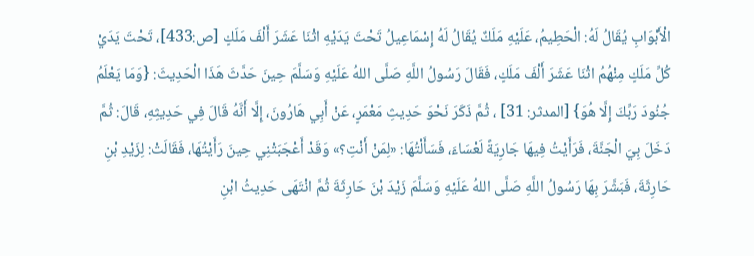الْأَبْوَابِ يُقَالُ لَهُ: الْحَطِيمُ، عَلَيْهِ مَلَكٌ يُقَالُ لَهُ إِسْمَاعِيلُ تَحْتَ يَدَيْهِ اثْنَا عَشَرَ أَلْفَ مَلَكٍ [ص:433]، تَحْتَ يَدَيْ كُلِّ مَلَكٍ مِنْهُمُ اثْنَا عَشَرَ أَلْفَ مَلَكٍ، فَقَالَ رَسُولُ اللَّهِ صَلَّى اللهُ عَلَيْهِ وَسَلَّمَ حِينَ حَدَّثَ هَذَا الْحَدِيثَ: {وَمَا يَعْلَمُ جُنُودَ رَبِّكَ إِلَّا هُوَ} [المدثر: 31] ، ثُمَّ ذَكَرَ نَحْوَ حَدِيثِ مَعْمَرٍ، عَنْ أَبِي هَارُونَ، إِلَّا أَنَّهُ قَالَ فِي حَدِيثِهِ، قَالَ: ثُمَّ دَخَلَ بِيَ الْجَنَّةَ، فَرَأَيْتُ فِيهَا جَارِيَةً لَعْسَاءَ، فَسَأَلْتُهَا: «لِمَنْ أَنْتِ؟» وَقَدْ أَعْجَبَتْنِي حِينَ رَأَيْتُهَا، فَقَالَتْ: لِزَيْدِ بْنِ حَارِثَةَ، فَبَشَّرَ بِهَا رَسُولُ اللَّهِ صَلَّى اللهُ عَلَيْهِ وَسَلَّمَ زَيْدَ بْنَ حَارِثَةَ ثُمَّ انْتَهَى حَدِيثُ ابْنِ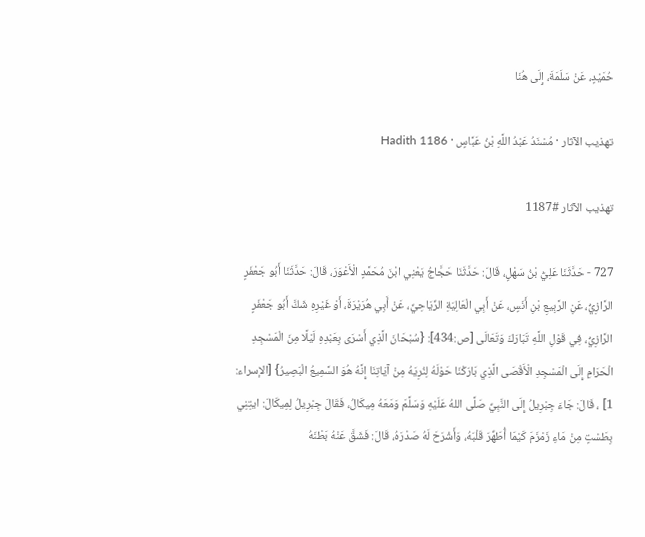حُمَيْدٍ، عَنْ سَلَمَةَ، إِلَى هُنَا

تهذيب الآثار · مُسْنَدُ عَبْدُ اللَّهِ بْنُ عَبَّاسٍ · Hadith 1186

تهذيب الآثار #1187

727 - حَدَّثَنَا عَلِيُّ بْنُ سَهْلٍ، قَالَ: حَدَّثَنَا حَجَّاجُ يَعْنِي ابْنَ مُحَمَّدٍ الْأَعْوَرَ، قَالَ: حَدَّثَنَا أَبُو جَعْفَرٍ الرَّازِيُّ، عَنِ الرَّبِيعِ بْنِ أَنَسٍ، عَنْ أَبِي الْعَالِيَةِ الرِّيَاحِيِّ، عَنْ أَبِي هُرَيْرَةَ، أَوْ غَيْرِهِ شَكَّ أَبُو جَعْفَرٍ الرَّازِيُّ، فِي قَوْلِ اللَّهِ تَبَارَكَ وَتَعَالَى [ص:434]: {سُبْحَانَ الَّذِي أَسْرَى بِعَبْدِهِ لَيْلًا مِنَ الْمَسْجِدِ الْحَرَامِ إِلَى الْمَسْجِدِ الْأَقْصَى الَّذِي بَارَكْنَا حَوْلَهُ لِنُرِيَهُ مِنْ آيَاتِنَا إِنَّهُ هُوَ السَّمِيعُ الْبَصِيرُ} [الإسراء: 1] ، قَالَ: جَاءَ جِبْرِيلُ إِلَى النَّبِيِّ صَلَّى اللهُ عَلَيْهِ وَسَلَّمَ وَمَعَهُ مِيكَالُ، فَقَالَ جِبْرِيلُ لِمِيكَالَ: ايتِنِي بِطَسْتٍ مِنْ مَاءِ زَمْزَمَ كَيْمَا أُطَهِّرَ قَلْبَهُ، وَأَشْرَحَ لَهُ صَدْرَهُ، قَالَ: فَشَقَّ عَنْهُ بَطْنَهُ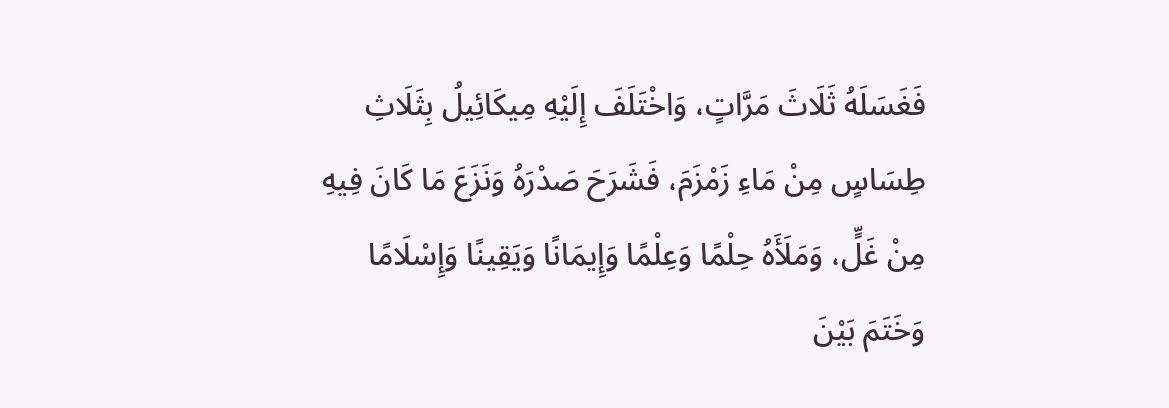فَغَسَلَهُ ثَلَاثَ مَرَّاتٍ، وَاخْتَلَفَ إِلَيْهِ مِيكَائِيلُ بِثَلَاثِ طِسَاسٍ مِنْ مَاءِ زَمْزَمَ، فَشَرَحَ صَدْرَهُ وَنَزَعَ مَا كَانَ فِيهِ مِنْ غَلٍّ، وَمَلَأَهُ حِلْمًا وَعِلْمًا وَإِيمَانًا وَيَقِينًا وَإِسْلَامًا وَخَتَمَ بَيْنَ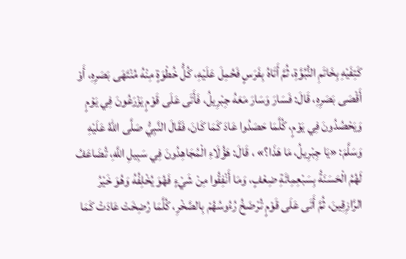كَتِفَيْهِ بِخَاتَمِ النُّبُوَّةِ، ثُمَّ أَتَاهُ بِفَرَسٍ فَحُمِلَ عَلَيْهِ، كُلُّ خُطْوَةٍ مِنْهُ مُنْتَهَى بَصَرِهِ، أَوْ أَقْصَى بَصَرِهِ، قَالَ: فَسَارَ وَسَارَ مَعَهُ جِبْرِيلُ، فَأَتَى عَلَى قَوْمٍ يَزْرَعُونَ فِي يَوْمٍ وَيَحْصُدُونَ فِي يَوْمٍ، كُلَّمَا حَصَدُوا عَادَ كَمَا كَانَ، فَقَالَ النَّبِيُّ صَلَّى اللهُ عَلَيْهِ وَسَلَّمَ: «يَا جِبْرِيلُ، مَا هَذَا؟» ، قَالَ: هَؤُلَاءِ الْمُجَاهِدُونَ فِي سَبِيلِ اللَّهِ، تُضَاعَفُ لَهُمُ الْحَسَنَةُ بِسَبْعِمِائَةِ ضِعْفٍ، وَمَا أَنْفِقُوا مِنْ شَيْءٍ فَهُوَ يُخْلِفُهُ وَهُوَ خَيْرُ الرَّازِقِينَ، ثُمَّ أَتَى عَلَى قَوْمٍ تُرْضَخُ رُءُوسُهُمْ بِالصَّخْرِ، كُلَّمَا رُضِخَتْ عَادَتْ كَمَا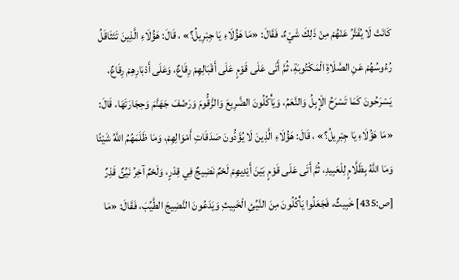كَانَتْ لَا يُفَتَّرُ عَنْهُمْ مِنْ ذَلِكَ شَيْءٌ، فَقَالَ: «مَا هَؤُلَاءِ يَا جِبْرِيلُ؟» ، قَالَ: هَؤُلَاءِ الَّذِينَ تَتَثَاقَلُ رُءُوسُهُمْ عَنِ الصَّلَاةِ الْمَكْتُوبَةِ، ثُمَّ أَتَى عَلَى قَوْمٍ عَلَى أَقْبَالِهِمْ رِقَاعٌ، وَعَلَى أَدْبَارِهِمْ رِقَاعٌ، يَسْرَحُونَ كَمَا تَسْرَحُ الْإِبِلُ وَالنَّعَمُ، وَيَأْكُلُونَ الضَّرِيعَ وَالزَّقُّومَ وَرَضْفَ جَهَنَّمَ وَحِجَارَتَهَا، قَالَ: «مَا هَؤُلَاءِ يَا جِبْرِيلُ؟» ، قَالَ: هَؤُلَاءِ الَّذِينَ لَا يُؤَدُّونَ صَدَقَاتِ أَمْوَالِهِمْ، وَمَا ظَلَمَهُمُ اللَّهُ شَيْئًا وَمَا اللَّهُ بِظَلَّامٍ لِلْعَبِيدِ، ثُمَّ أَتَى عَلَى قَوْمٍ بَيْنَ أَيْدِيهِمْ لَحْمٌ نَضِيجٌ فِي قِدْرٍ، وَلَحْمٌ آخِرُ نَيِّئٌ قَذِرٌ [ص:435] خَبِيثٌ، فَجَعَلُوا يَأْكُلُونَ مِنَ النَّيِّئِ الْخَبِيثِ وَيَدَعُونَ النَّضِيجَ الطَّيِّبَ، فَقَالَ: «مَا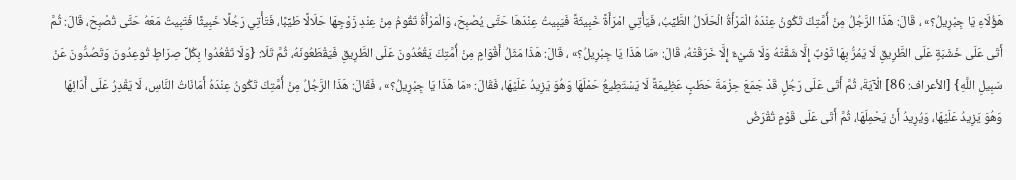هَؤُلَاءِ يَا جِبْرِيلُ؟» ، قَالَ: هَذَا الرَّجُلُ مِنْ أُمَّتِكَ تَكُونُ عِنْدَهُ الْمَرْأَةُ الْحَلَالُ الطَّيِّبُ، فَيَأْتِي امْرَأَةً خَبِيثَةً فَيَبِيتُ عِنْدَهَا حَتَّى يُصْبِحَ، وَالْمَرْأَةُ تَقُومُ مِنْ عِنْدِ زَوْجِهَا حَلَالًا طَيِّبًا، فَتَأْتِي رَجُلًا خَبِيثًا فَتَبِيتُ مَعَهُ حَتَّى تُصْبِحَ، قَالَ: ثُمَّ أَتَى عَلَى خَشَبَةٍ عَلَى الطَّرِيقِ لَا يَمُرُّ بِهَا ثَوْبٌ إِلَّا شَقَّتْهُ وَلَا شَيْءٌ إِلَّا خَرَقَتْهُ، قَالَ: «مَا هَذَا يَا جِبْرِيلُ؟» ، قَالَ: هَذَا مَثَلُ أَقْوَامٍ مِنْ أُمَّتِكَ يَقْعُدُونَ عَلَى الطَّرِيقِ فَيَقْطَعُونَهُ، ثُمَّ تَلَا: {وَلَا تَقْعُدُوا بِكُلِّ صِرَاطٍ تُوعِدُونَ وَتَصُدُّونَ عَنْ سَبِيلِ اللَّهِ} [الأعراف: 86] الْآيَةَ، ثُمَّ أَتَى عَلَى رَجُلٍ قَدْ جَمَعَ حِزْمَةَ حَطَبٍ عَظِيمَةً لَا يَسْتَطِيعُ حَمْلَهَا وَهُوَ يَزِيدُ عَلَيْهَا، فَقَالَ: «مَا هَذَا يَا جِبْرِيلُ؟» ، فَقَالَ: هَذَا الرَّجُلُ مِنْ أُمَّتِكَ تَكُونُ عِنْدَهُ أَمَانَاتُ النَّاسِ، لَا يَقْدِرُ عَلَى أَدَائِهَا وَهُوَ يَزِيدُ عَلَيْهَا، وَيُرِيدُ أَنْ يَحْمِلَهَا، ثُمَّ أَتَى عَلَى قَوْمٍ تُقْرَضُ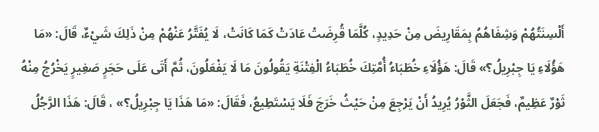أَلْسِنَتُهُمْ وَشِفَاهُمُ بِمَقَارِيضَ مِنْ حَدِيدٍ، كُلَّمَا قُرِضَتْ عَادَتْ كَمَا كَانَتْ، لَا يُفَتَّرُ عَنْهُمْ مِنْ ذَلِكَ شَيْءٌ، قَالَ: «مَا هَؤُلَاءِ يَا جِبْرِيلُ؟» قَالَ: هَؤُلَاءِ خُطَبَاءُ أُمَّتِكَ خُطَبَاءُ الْفِتْنَةِ يَقُولُونَ مَا لَا يَفْعَلُونَ، ثُمَّ أَتَى عَلَى حَجَرٍ صَغِيرٍ يَخْرُجُ مِنْهُ ثَوْرٌ عَظِيمٌ، فَجَعَلَ الثَّوْرُ يُرِيدُ أَنْ يَرْجِعَ مِنْ حَيْثُ خَرَجَ فَلَا يَسْتَطِيعُ، فَقَالَ: «مَا هَذَا يَا جِبْرِيلُ؟» ، قَالَ: هَذَا الرَّجُلُ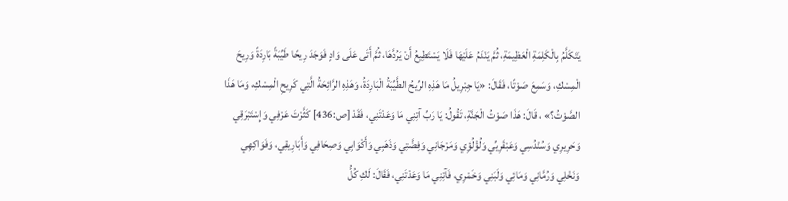يَتَكَلَّمُ بِالْكَلِمَةِ الْعَظِيمَةِ، ثُمَّ يَنْدَمُ عَلَيْهَا فَلَا يَسْتَطِيعُ أَنْ يَرُدَّهَا، ثُمَّ أَتَى عَلَى وَادٍ فَوَجَدَ رِيحًا طَيِّبَةً بَارِدَةً وَرِيحَ الْمِسْكِ، وَسَمِعَ صَوْتًا، فَقَالَ: «يَا جِبْرِيلُ مَا هَذِهِ الرِّيحُ الطَّيِّبَةُ الْبَارِدَةُ، وَهَذِهِ الرَّائِحَةُ الَّتِي كَرِيحِ الْمِسْكِ، وَمَا هَذَا الصَّوْتُ؟» ، قَالَ: هَذَا صَوْتُ الْجَنَّةِ، تَقُولُ: يَا رَبِّ آتِنِي مَا وَعَدْتَنِي، فَقَدْ [ص:436] كَثَّرْتَ عَرْفِي وَإِسْتَبْرَقِي وَحَرِيرِي وَسُنْدُسِي وَعَبْقَرِيِّي وَلُؤْلُؤِي وَمَرْجَانِي وَفِضَّتِي وَذَهَبِي وَأَكْوَابِي وَصِحَافِي وَأَبَارِيقِي، وَفَوَاكِهِي وَنَخْلِي وَرُمَّانِي وَمَائِي وَلَبَنِي وَخَمْرِي، فَآتِنِي مَا وَعَدْتَنِي، فَقَالَ: لَكِ كُلُّ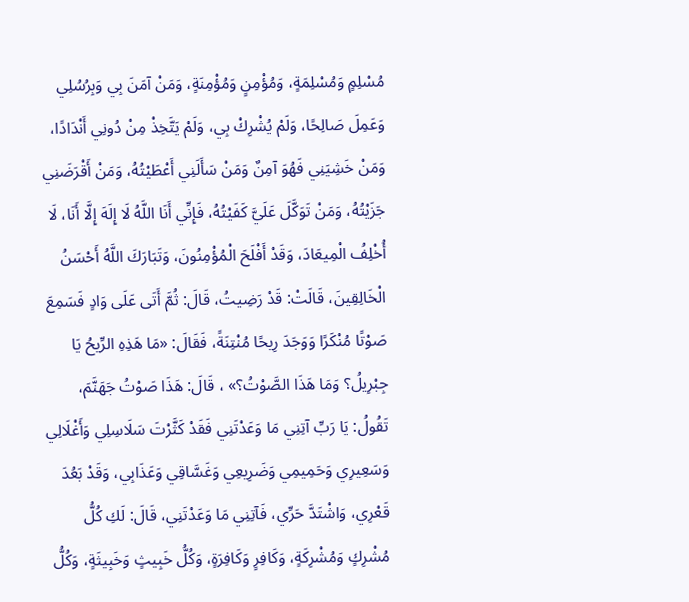مُسْلِمٍ وَمُسْلِمَةٍ، وَمُؤْمِنٍ وَمُؤْمِنَةٍ، وَمَنْ آمَنَ بِي وَبِرُسُلِي وَعَمِلَ صَالِحًا، وَلَمْ يُشْرِكْ بِي، وَلَمْ يَتَّخِذْ مِنْ دُونِي أَنْدَادًا، وَمَنْ خَشِيَنِي فَهُوَ آمِنٌ وَمَنْ سَأَلَنِي أَعْطَيْتُهُ، وَمَنْ أَقْرَضَنِي جَزَيْتُهُ، وَمَنْ تَوَكَّلَ عَلَيَّ كَفَيْتُهُ، فَإِنِّي أَنَا اللَّهُ لَا إِلَهَ إِلَّا أَنَا، لَا أُخْلِفُ الْمِيعَادَ، وَقَدْ أَفْلَحَ الْمُؤْمِنُونَ، وَتَبَارَكَ اللَّهُ أَحْسَنُ الْخَالِقِينَ، قَالَتْ: قَدْ رَضِيتُ، قَالَ: ثُمَّ أَتَى عَلَى وَادٍ فَسَمِعَ صَوْتًا مُنْكَرًا وَوَجَدَ رِيحًا مُنْتِنَةً، فَقَالَ: «مَا هَذِهِ الرِّيحُ يَا جِبْرِيلُ؟ وَمَا هَذَا الصَّوْتُ؟» ، قَالَ: هَذَا صَوْتُ جَهَنَّمَ، تَقُولُ: يَا رَبِّ آتِنِي مَا وَعَدْتَنِي فَقَدْ كَثَّرْتَ سَلَاسِلِي وَأَغْلَالِي وَسَعِيرِي وَحَمِيمِي وَضَرِيعِي وَغَسَّاقِي وَعَذَابِي، وَقَدْ بَعُدَ قَعْرِي، وَاشْتَدَّ حَرِّي، فَآتِنِي مَا وَعَدْتَنِي، قَالَ: لَكِ كُلُّ مُشْرِكٍ وَمُشْرِكَةٍ، وَكَافِرٍ وَكَافِرَةٍ، وَكُلُّ خَبِيثٍ وَخَبِيثَةٍ، وَكُلُّ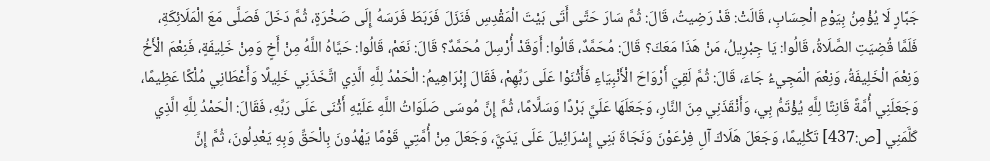جَبَّارٍ لَا يُؤْمِنُ بِيَوْمِ الْحِسَابِ، قَالَتْ: قَدْ رَضِيتُ، قَالَ: ثُمَّ سَارَ حَتَّى أَتَى بَيْتَ الْمَقْدِسِ فَنَزَلَ فَرَبَطَ فَرَسَهُ إِلَى صَخْرَةٍ، ثُمَّ دَخَلَ فَصَلَّى مَعَ الْمَلَائِكَةِ، فَلَمَّا قُضِيَتِ الصَّلَاةُ، قَالُوا: يَا جِبْرِيلُ، مَنْ هَذَا مَعَكَ؟ قَالَ: مُحَمَّدٌ، قَالُوا: أَوَقَدْ أُرْسِلَ مُحَمَّدٌ؟ قَالَ: نَعَمْ، قَالُوا: حَيَّاهُ اللَّهُ مِنْ أَخٍ وَمِنْ خَلِيفَةٍ، فَنِعْمَ الْأَخُ وَنِعْمَ الْخَلِيفَةُ، وَنِعْمَ الْمَجِيءُ جَاءَ، قَالَ: ثُمَّ لَقِيَ أَرْوَاحَ الْأَنْبِيَاءِ فَأَثْنَوْا عَلَى رَبِّهِمْ، فَقَالَ إِبْرَاهِيمُ: الْحَمْدُ لِلَّهِ الَّذِي اتَّخَذَنِي خَلِيلًا وَأَعْطَانِي مُلْكًا عَظِيمًا، وَجَعَلَنِي أُمَّةً قَانِتًا لِلَّهِ يُؤْتَمُّ بِي، وَأَنْقَذَنِي مِنَ النَّارِ، وَجَعَلَهَا عَلَيَّ بَرْدًا وَسَلَّامًا، ثُمَّ إِنَّ مُوسَى صَلَوَاتُ اللَّهِ عَلَيْهِ أَثْنَى عَلَى رَبِّهِ، فَقَالَ: الْحَمْدُ لِلَّهِ الَّذِي كَلَّمَنِي [ص:437] تَكْلِيمًا، وَجَعَلَ هَلَاكَ آلِ فِرْعَوْنَ وَنَجَاةَ بَنِي إِسْرَائِيلَ عَلَى يَدَيَّ، وَجَعَلَ مِنْ أُمَّتِي قَوْمًا يَهْدُونَ بِالْحَقِّ وَبِهِ يَعْدِلُونَ، ثُمَّ إِنَّ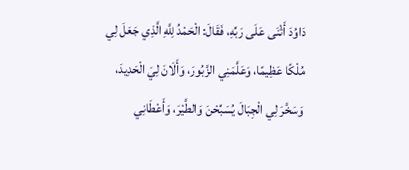دَاوُدَ أَثْنَى عَلَى رَبِّهِ، فَقَالَ: الْحَمْدُ لِلَّهِ الَّذِي جَعَلَ لِي مُلْكًا عَظِيمًا، وَعَلَّمَنِي الزَّبُورَ، وَأَلَانَ لِيَ الْحَدِيدَ، وَسَخَّرَ لِي الْجِبَالَ يُسَبِّحْنَ وَالطَّيْرَ، وَأَعْطَانِي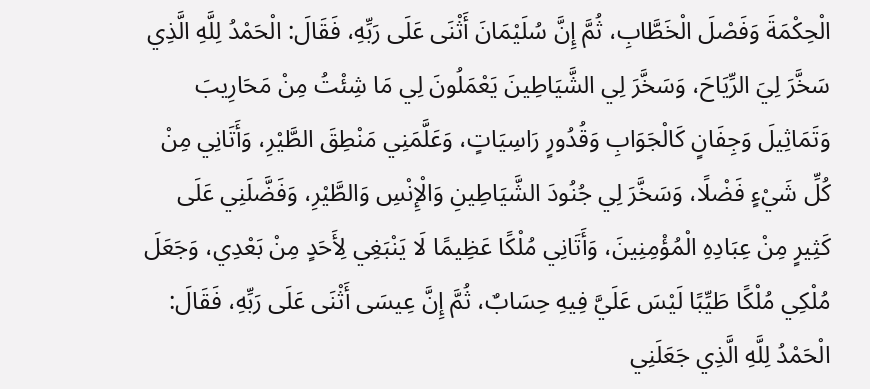الْحِكْمَةَ وَفَصْلَ الْخَطَّابِ، ثُمَّ إِنَّ سُلَيْمَانَ أَثْنَى عَلَى رَبِّهِ، فَقَالَ: الْحَمْدُ لِلَّهِ الَّذِي سَخَّرَ لِيَ الرِّيَاحَ، وَسَخَّرَ لِي الشَّيَاطِينَ يَعْمَلُونَ لِي مَا شِئْتُ مِنْ مَحَارِيبَ وَتَمَاثِيلَ وَجِفَانٍ كَالْجَوَابِ وَقُدُورٍ رَاسِيَاتٍ، وَعَلَّمَنِي مَنْطِقَ الطَّيْرِ، وَأَتَانِي مِنْ كُلِّ شَيْءٍ فَضْلًا، وَسَخَّرَ لِي جُنُودَ الشَّيَاطِينِ وَالْإِنْسِ وَالطَّيْرِ، وَفَضَّلَنِي عَلَى كَثِيرٍ مِنْ عِبَادِهِ الْمُؤْمِنِينَ، وَأَتَانِي مُلْكًا عَظِيمًا لَا يَنْبَغِي لِأَحَدٍ مِنْ بَعْدِي، وَجَعَلَ مُلْكِي مُلْكًا طَيِّبًا لَيْسَ عَلَيَّ فِيهِ حِسَابٌ، ثُمَّ إِنَّ عِيسَى أَثْنَى عَلَى رَبِّهِ، فَقَالَ: الْحَمْدُ لِلَّهِ الَّذِي جَعَلَنِي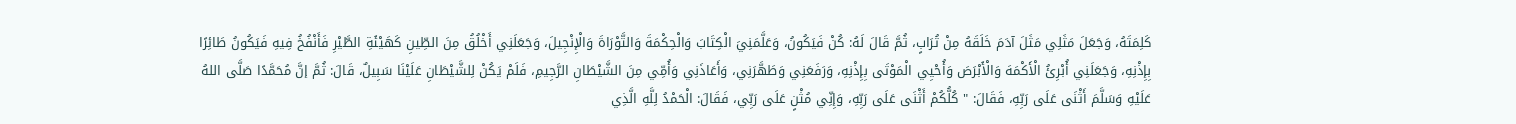كَلِمَتَهُ، وَجَعَلَ مَثَلِي مَثَلَ آدَمَ خَلَقَهُ مِنْ تُرَابٍ، ثُمَّ قَالَ لَهُ: كُنْ فَيَكُونُ، وَعَلَّمَنِيَ الْكِتَابَ وَالْحِكْمَةَ وَالتَّوْرَاةَ وَالْإِنْجِيلَ، وَجَعَلَنِي أَخْلُقُ مِنَ الطِّينِ كَهَيْئَةِ الطَّيْرِ فَأَنْفُخُ فِيهِ فَيَكُونُ طَائِرًا بِإِذْنِهِ، وَجَعَلَنِي أُبْرِئُ الْأَكْمَهَ وَالْأَبْرَصَ وَأُحْيِي الْمَوْتَى بِإِذْنِهِ، وَرَفَعَنِي وَطَهَّرَنِي، وَأَعَاذَنِي وَأُمِّي مِنَ الشَّيْطَانِ الرَّجِيمِ، فَلَمْ يَكُنْ لِلشَّيْطَانِ عَلَيْنَا سَبِيلٌ، قَالَ: ثُمَّ إنَّ مُحَمَّدًا صَلَّى اللهُ عَلَيْهِ وَسَلَّمَ أَثْنَى عَلَى رَبِّهِ، فَقَالَ: " كُلُّكُمْ أَثْنَى عَلَى رَبِّهِ، وَإِنِّي مُثْنٍ عَلَى رَبِّي، فَقَالَ: الْحَمْدُ لِلَّهِ الَّذِي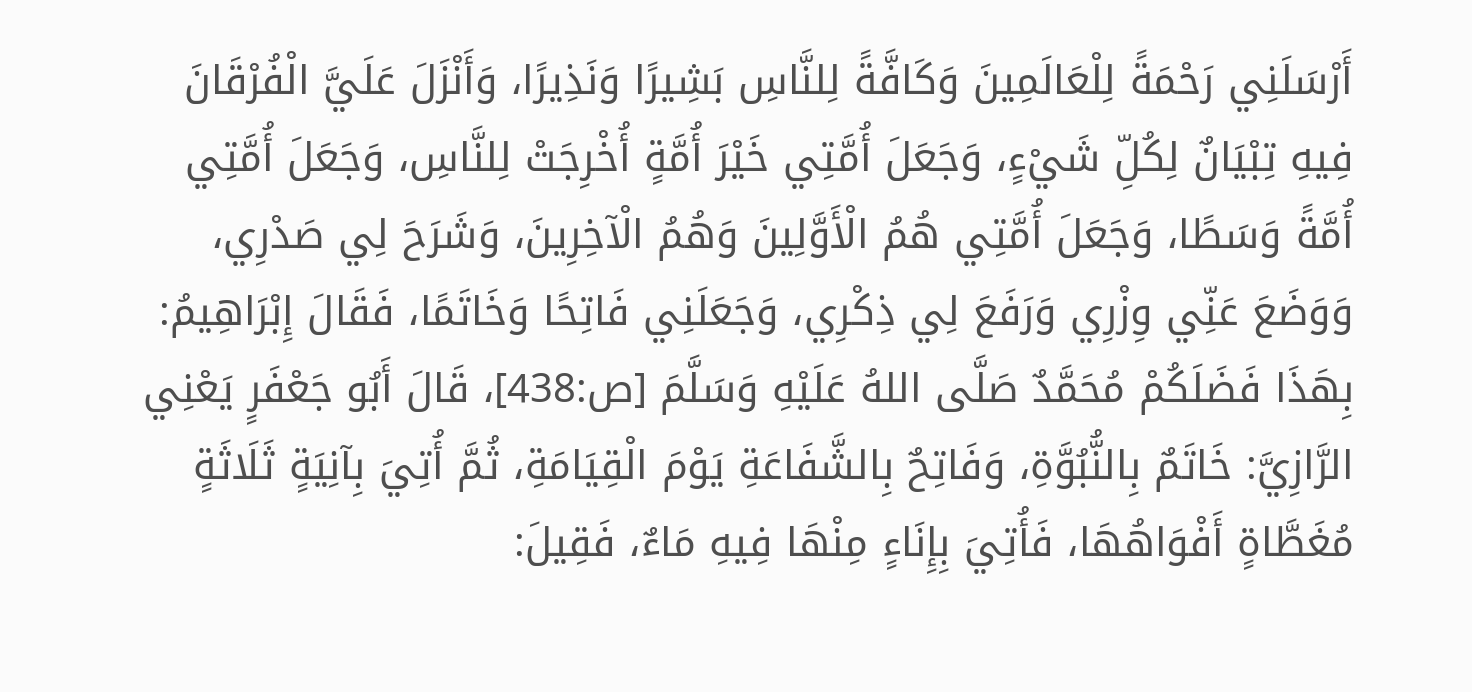أَرْسَلَنِي رَحْمَةً لِلْعَالَمِينَ وَكَافَّةً لِلنَّاسِ بَشِيرًا وَنَذِيرًا، وَأَنْزَلَ عَلَيَّ الْفُرْقَانَ فِيهِ تِبْيَانٌ لِكُلِّ شَيْءٍ، وَجَعَلَ أُمَّتِي خَيْرَ أُمَّةٍ أُخْرِجَتْ لِلنَّاسِ، وَجَعَلَ أُمَّتِي أُمَّةً وَسَطًا، وَجَعَلَ أُمَّتِي هُمُ الْأَوَّلِينَ وَهُمُ الْآخِرِينَ، وَشَرَحَ لِي صَدْرِي، وَوَضَعَ عَنِّي وِزْرِي وَرَفَعَ لِي ذِكْرِي، وَجَعَلَنِي فَاتِحًا وَخَاتَمًا، فَقَالَ إِبْرَاهِيمُ: بِهَذَا فَضَلَكُمْ مُحَمَّدٌ صَلَّى اللهُ عَلَيْهِ وَسَلَّمَ [ص:438]، قَالَ أَبُو جَعْفَرٍ يَعْنِي الرَّازِيَّ: خَاتَمٌ بِالنُّبُوَّةِ، وَفَاتِحٌ بِالشَّفَاعَةِ يَوْمَ الْقِيَامَةِ، ثُمَّ أُتِيَ بِآنِيَةٍ ثَلَاثَةٍ مُغَطَّاةٍ أَفْوَاهُهَا، فَأُتِيَ بِإِنَاءٍ مِنْهَا فِيهِ مَاءٌ، فَقِيلَ: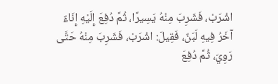اشْرَبْ، فَشَرِبَ مِنْهُ يَسِيرًا، ثُمَّ دُفِعَ إِلَيْهِ إِنَاءٌ آخَرُ فِيهِ لَبَنٌ، فَقِيلَ: اشْرَبْ، فَشَرِبَ مِنْهُ حَتَّى رَوِيَ، ثُمَّ دُفِعَ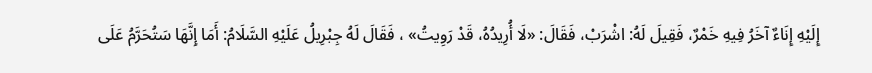إِلَيْهِ إِنَاءٌ آخَرُ فِيهِ خَمْرٌ، فَقِيلَ لَهُ: اشْرَبْ، فَقَالَ: «لَا أُرِيدُهُ، قَدْ رَوِيتُ» ، فَقَالَ لَهُ جِبْرِيلُ عَلَيْهِ السَّلَامُ: أَمَا إِنَّهَا سَتُحَرَّمُ عَلَى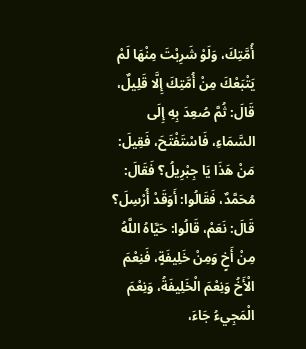أُمَّتِكَ، وَلَوْ شَرِبْتَ مِنْهَا لَمْ يَتْبَعْكَ مِنْ أُمَّتِكَ إِلَّا قَلِيلٌ، قَالَ: ثُمَّ صُعِدَ بِهِ إِلَى السَّمَاءِ، فَاسْتَفْتَحَ، فَقِيلَ: مَنْ هَذَا يَا جِبْرِيلُ؟ فَقَالَ: مُحَمَّدٌ، فَقَالُوا: أَوَقَدْ أُرْسِلَ؟ قَالَ: نَعَمْ، قَالُوا: حَيَّاهُ اللَّهُ مِنْ أَخٍ وَمِنْ خَلِيفَةٍ، فَنِعْمَ الْأَخُ وَنِعْمَ الْخَلِيفَةُ، وَنِعْمَ الْمَجِيءُ جَاءَ،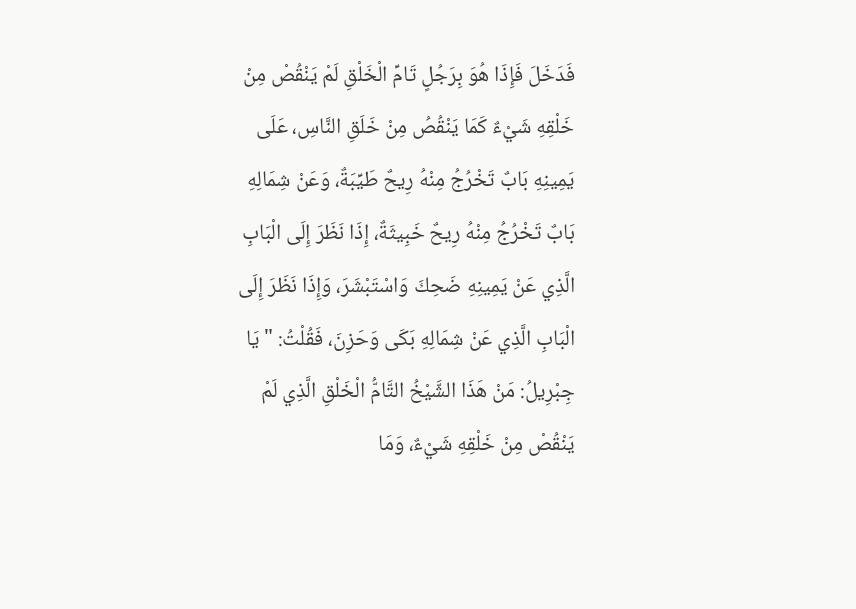فَدَخَلَ فَإِذَا هُوَ بِرَجُلٍ تَامِّ الْخَلْقِ لَمْ يَنْقُصْ مِنْ خَلْقِهِ شَيْءٌ كَمَا يَنْقُصُ مِنْ خَلَقِ النَّاسِ، عَلَى يَمِينِهِ بَابٌ تَخْرُجُ مِنْهُ رِيحٌ طَيِّبَةٌ، وَعَنْ شِمَالِهِ بَابٌ تَخْرُجُ مِنْهُ رِيحٌ خَبِيثَةٌ، إِذَا نَظَرَ إِلَى الْبَابِ الَّذِي عَنْ يَمِينِهِ ضَحِكَ وَاسْتَبْشَرَ، وَإِذَا نَظَرَ إِلَى الْبَابِ الَّذِي عَنْ شِمَالِهِ بَكَى وَحَزِنَ، فَقُلْتُ: " يَا جِبْرِيلُ: مَنْ هَذَا الشَّيْخُ التَّامُّ الْخَلْقِ الَّذِي لَمْ يَنْقُصْ مِنْ خَلْقِهِ شَيْءٌ، وَمَا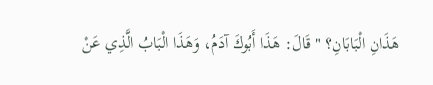هَذَانِ الْبَابَانِ؟ " قَالَ: هَذَا أَبُوكَ آدَمُ، وَهَذَا الْبَابُ الَّذِي عَنْ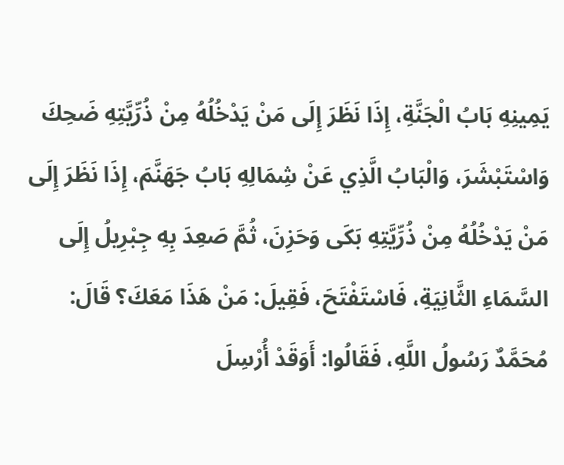يَمِينِهِ بَابُ الْجَنَّةِ، إِذَا نَظَرَ إِلَى مَنْ يَدْخُلُهُ مِنْ ذُرِّيَّتِهِ ضَحِكَ وَاسْتَبْشَرَ، وَالْبَابُ الَّذِي عَنْ شِمَالِهِ بَابُ جَهَنَّمَ، إِذَا نَظَرَ إِلَى مَنْ يَدْخُلُهُ مِنْ ذُرِّيَّتِهِ بَكَى وَحَزِنَ، ثُمَّ صَعِدَ بِهِ جِبْرِيلُ إِلَى السَّمَاءِ الثَّانِيَةِ، فَاسْتَفْتَحَ، فَقِيلَ: مَنْ هَذَا مَعَكَ؟ قَالَ: مُحَمَّدٌ رَسُولُ اللَّهِ، فَقَالُوا: أَوَقَدْ أُرْسِلَ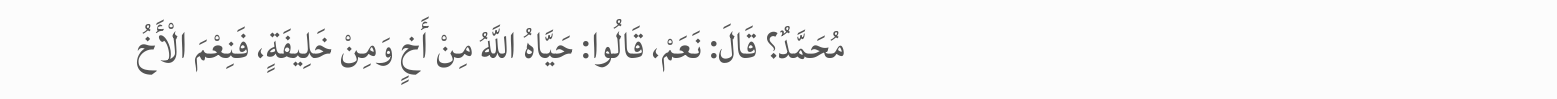مُحَمَّدٌ؟ قَالَ: نَعَمْ، قَالُوا: حَيَّاهُ اللَّهُ مِنْ أَخٍ وَمِنْ خَلِيفَةٍ، فَنِعْمَ الْأَخُ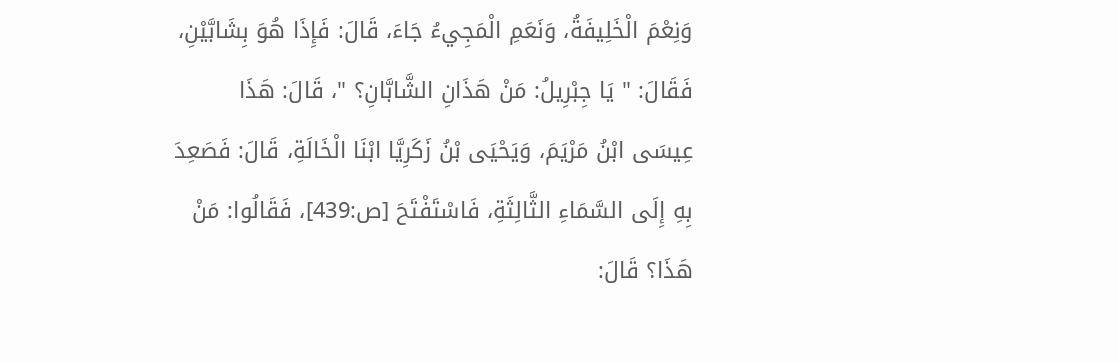وَنِعْمَ الْخَلِيفَةُ، وَنَعَمِ الْمَجِيءُ جَاءَ، قَالَ: فَإِذَا هُوَ بِشَابَّيْنِ، فَقَالَ: " يَا جِبْرِيلُ: مَنْ هَذَانِ الشَّابَّانِ؟ "، قَالَ: هَذَا عِيسَى ابْنُ مَرْيَمَ، وَيَحْيَى بْنُ زَكَرِيَّا ابْنَا الْخَالَةِ، قَالَ: فَصَعِدَ بِهِ إِلَى السَّمَاءِ الثَّالِثَةِ، فَاسْتَفْتَحَ [ص:439]، فَقَالُوا: مَنْ هَذَا؟ قَالَ: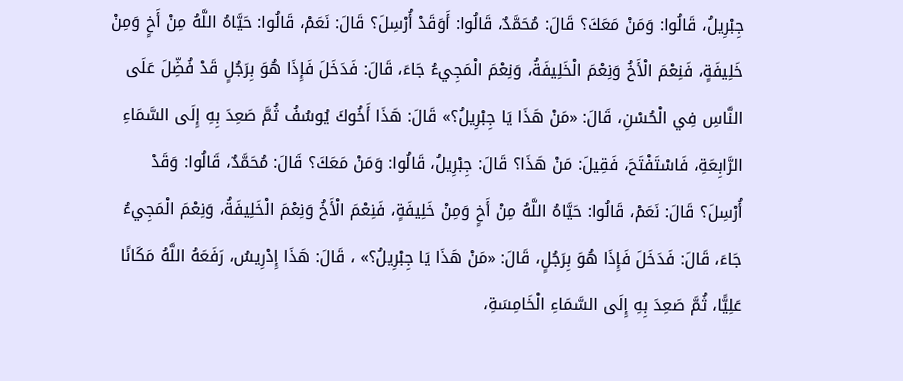جِبْرِيلُ، قَالُوا: وَمَنْ مَعَكَ؟ قَالَ: مُحَمَّدٌ، قَالُوا: أَوَقَدْ أُرْسِلَ؟ قَالَ: نَعَمْ، قَالُوا: حَيَّاهُ اللَّهُ مِنْ أَخٍ وَمِنْ خَلِيفَةٍ، فَنِعْمَ الْأَخُ وَنِعْمَ الْخَلِيفَةُ، وَنِعْمَ الْمَجِيءُ جَاءَ، قَالَ: فَدَخَلَ فَإِذَا هُوَ بِرَجُلٍ قَدْ فُضِّلَ عَلَى النَّاسِ فِي الْحُسْنِ، قَالَ: «مَنْ هَذَا يَا جِبْرِيلُ؟» قَالَ: هَذَا أَخُوكَ يُوسُفُ ثُمَّ صَعِدَ بِهِ إِلَى السَّمَاءِ الرَّابِعَةِ، فَاسْتَفْتَحَ، فَقِيلَ: مَنْ هَذَا؟ قَالَ: جِبْرِيلُ، قَالُوا: وَمَنْ مَعَكَ؟ قَالَ: مُحَمَّدٌ، قَالُوا: وَقَدْ أُرْسِلَ؟ قَالَ: نَعَمْ، قَالُوا: حَيَّاهُ اللَّهُ مِنْ أَخٍ وَمِنْ خَلِيفَةٍ، فَنِعْمَ الْأَخُ وَنِعْمَ الْخَلِيفَةُ، وَنِعْمَ الْمَجِيءُ جَاءَ، قَالَ: فَدَخَلَ فَإِذَا هُوَ بِرَجُلٍ، قَالَ: «مَنْ هَذَا يَا جِبْرِيلُ؟» ، قَالَ: هَذَا إِدْرِيسُ، رَفَعَهُ اللَّهُ مَكَانًا عَلِيًّا، ثُمَّ صَعِدَ بِهِ إِلَى السَّمَاءِ الْخَامِسَةِ،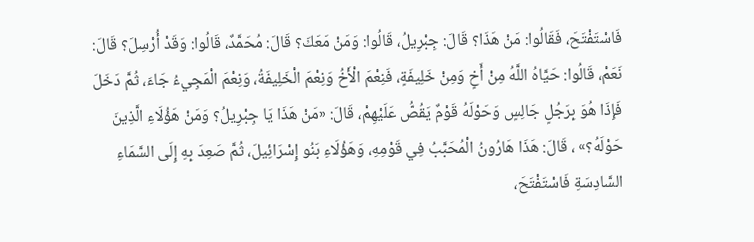فَاسْتَفْتَحَ، فَقَالُوا: مَنْ هَذَا؟ قَالَ: جِبْرِيلُ، قَالُوا: وَمَنْ مَعَكَ؟ قَالَ: مُحَمَّدٌ، قَالُوا: وَقَدْ أُرْسِلَ؟ قَالَ: نَعَمْ، قَالُوا: حَيَّاهُ اللَّهُ مِنْ أَخٍ وَمِنْ خَلِيفَةٍ، فَنِعْمَ الْأَخُ وَنِعْمَ الْخَلِيفَةُ، وَنِعْمَ الْمَجِيءُ جَاءَ، ثُمَّ دَخَلَ فَإِذَا هُوَ بِرَجُلٍ جَالِسٍ وَحَوْلَهُ قَوْمٌ يَقُصُّ عَلَيْهِمْ، قَالَ: «مَنْ هَذَا يَا جِبْرِيلُ؟ وَمَنْ هَؤُلَاءِ الَّذِينَ حَوْلَهُ؟» ، قَالَ: هَذَا هَارُونُ الْمُحَبَّبُ فِي قَوْمِهِ، وَهَؤُلَاءِ بَنُو إِسْرَائِيلَ، ثُمَّ صَعِدَ بِهِ إِلَى السَّمَاءِ السَّادِسَةِ فَاسْتَفْتَحَ،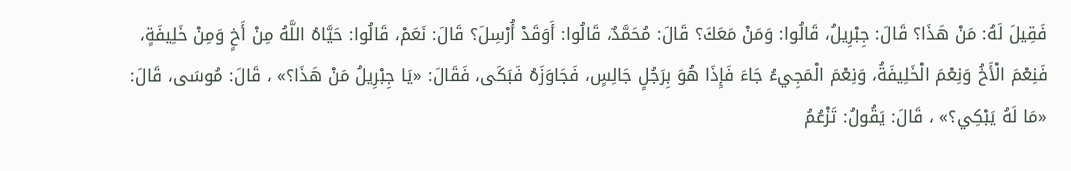فَقِيلَ لَهُ: مَنْ هَذَا؟ قَالَ: جِبْرِيلُ، قَالُوا: وَمَنْ مَعَكَ؟ قَالَ: مُحَمَّدٌ، قَالُوا: أَوَقَدْ أُرْسِلَ؟ قَالَ: نَعَمْ، قَالُوا: حَيَّاهُ اللَّهُ مِنْ أَخٍ وَمِنْ خَلِيفَةٍ، فَنِعْمَ الْأَخُ وَنِعْمَ الْخَلِيفَةُ، وَنِعْمَ الْمَجِيءُ جَاءَ فَإِذَا هُوَ بِرَجُلٍ جَالِسٍ، فَجَاوَزَهُ فَبَكَى، فَقَالَ: «يَا جِبْرِيلُ مَنْ هَذَا؟» ، قَالَ: مُوسَى، قَالَ: «مَا لَهُ يَبْكِي؟» ، قَالَ: يَقُولُ: تَزْعُمُ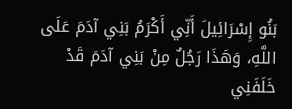بَنُو إِسْرَائِيلَ أَنِّي أَكْرَمُ بَنِي آدَمَ عَلَى اللَّهِ، وَهَذَا رَجُلٌ مِنْ بَنِي آدَمَ قَدْ خَلَفَنِي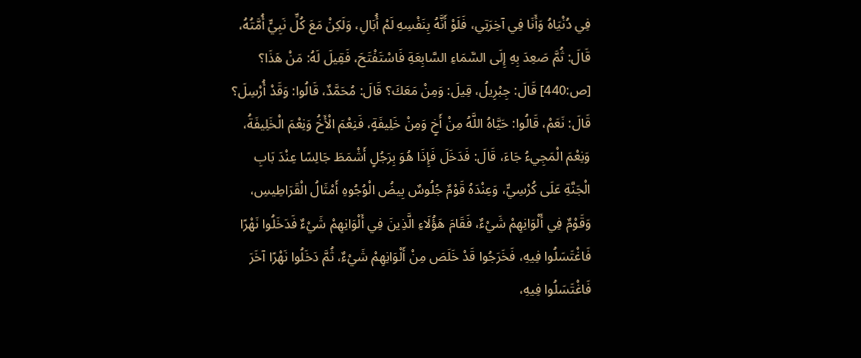فِي دُنْيَاهُ وَأَنَا فِي آخِرَتِي، فَلَوْ أَنَّهُ بِنَفْسِهِ لَمْ أُبَالِ، وَلَكِنْ مَعَ كُلِّ نَبِيٍّ أُمَّتُهُ، قَالَ: ثُمَّ صَعِدَ بِهِ إِلَى السَّمَاءِ السَّابِعَةِ فَاسْتَفْتَحَ، فَقِيلَ لَهُ: مَنْ هَذَا؟ [ص:440] قَالَ: جِبْرِيلُ، قِيلَ: وَمِنْ مَعَكَ؟ قَالَ: مُحَمَّدٌ، قَالُوا: وَقَدْ أُرْسِلَ؟ قَالَ: نَعَمْ، قَالُوا: حَيَّاهُ اللَّهُ مِنْ أَخٍ وَمِنْ خَلِيفَةٍ، فَنِعْمَ الْأَخُ وَنِعْمَ الْخَلِيفَةُ، وَنِعْمَ الْمَجِيءُ جَاءَ، قَالَ: فَدَخَلَ فَإِذَا هُوَ بِرَجُلٍ أَشْمَطَ جَالِسًا عِنْدَ بَابِ الْجَنَّةِ عَلَى كُرْسِيٍّ، وَعِنْدَهُ قَوْمٌ جُلُوسٌ بِيضُ الْوُجُوهِ أَمْثَالُ الْقَرَاطِيسِ، وَقَوْمٌ فِي أَلْوَانِهِمْ شَيْءٌ، فَقَامَ هَؤُلَاءِ الَّذِينَ فِي أَلْوَانِهِمْ شَيْءٌ فَدَخَلُوا نَهْرًا فَاغْتَسَلُوا فِيهِ، فَخَرَجُوا قَدْ خَلَصَ مِنْ أَلْوَانِهِمْ شَيْءٌ، ثُمَّ دَخَلُوا نَهْرًا آخَرَ فَاغْتَسَلُوا فِيهِ،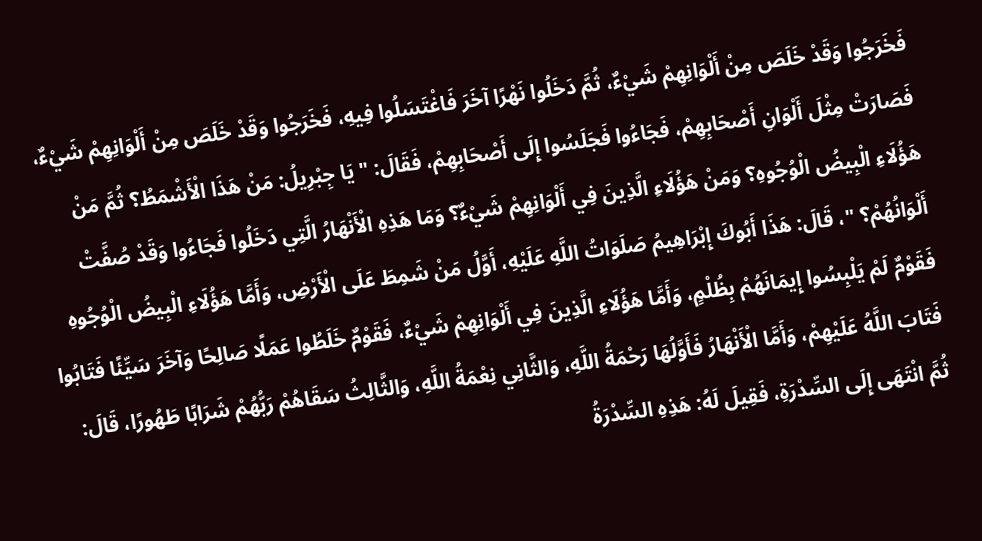فَخَرَجُوا وَقَدْ خَلَصَ مِنْ أَلْوَانِهِمْ شَيْءٌ، ثُمَّ دَخَلُوا نَهْرًا آخَرَ فَاغْتَسَلُوا فِيهِ، فَخَرَجُوا وَقَدْ خَلَصَ مِنْ أَلْوَانِهِمْ شَيْءٌ، فَصَارَتْ مِثْلَ أَلْوَانِ أَصْحَابِهِمْ، فَجَاءُوا فَجَلَسُوا إِلَى أَصْحَابِهِمْ، فَقَالَ: " يَا جِبْرِيلُ: مَنْ هَذَا الْأَشْمَطُ؟ ثُمَّ مَنْ هَؤُلَاءِ الْبِيضُ الْوُجُوهِ؟ وَمَنْ هَؤُلَاءِ الَّذِينَ فِي أَلْوَانِهِمْ شَيْءٌ؟ وَمَا هَذِهِ الْأَنْهَارُ الَّتِي دَخَلُوا فَجَاءُوا وَقَدْ صُفَّتْ أَلْوَانُهُمْ؟ "، قَالَ: هَذَا أَبُوكَ إِبْرَاهِيمُ صَلَوَاتُ اللَّهِ عَلَيْهِ، أَوَّلُ مَنْ شَمِطَ عَلَى الْأَرْضِ، وَأَمَّا هَؤُلَاءِ الْبِيضُ الْوُجُوهِ فَقَوْمٌ لَمْ يَلْبِسُوا إِيمَانَهُمْ بِظُلْمٍ، وَأَمَّا هَؤُلَاءِ الَّذِينَ فِي أَلْوَانِهِمْ شَيْءٌ، فَقَوْمٌ خَلَطُوا عَمَلًا صَالِحًا وَآخَرَ سَيِّئًا فَتَابُوا فَتَابَ اللَّهُ عَلَيْهِمْ، وَأَمَّا الْأَنْهَارُ فَأَوَّلُهَا رَحْمَةُ اللَّهِ، وَالثَّانِي نِعْمَةُ اللَّهِ، وَالثَّالِثُ سَقَاهُمْ رَبُّهُمْ شَرَابًا طَهُورًا، قَالَ: ثُمَّ انْتَهَى إِلَى السِّدْرَةِ، فَقِيلَ لَهُ: هَذِهِ السِّدْرَةُ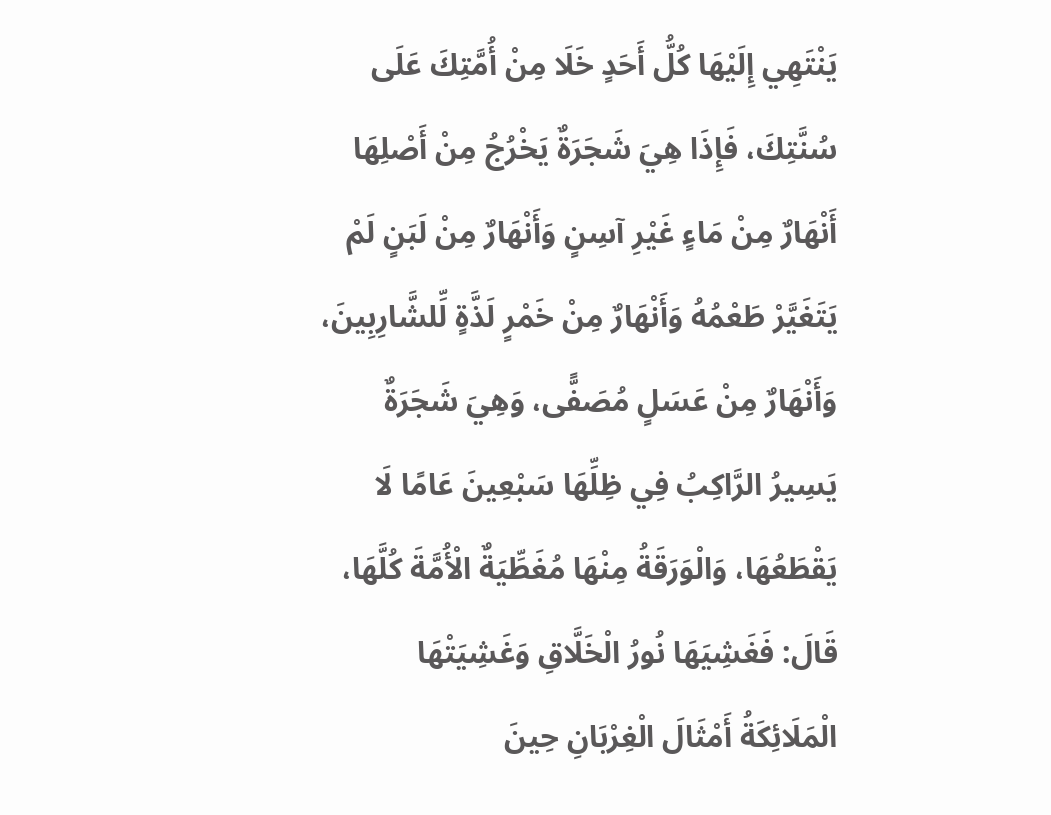يَنْتَهِي إِلَيْهَا كُلُّ أَحَدٍ خَلَا مِنْ أُمَّتِكَ عَلَى سُنَّتِكَ، فَإِذَا هِيَ شَجَرَةٌ يَخْرُجُ مِنْ أَصْلِهَا أَنْهَارٌ مِنْ مَاءٍ غَيْرِ آسِنٍ وَأَنْهَارٌ مِنْ لَبَنٍ لَمْ يَتَغَيَّرْ طَعْمُهُ وَأَنْهَارٌ مِنْ خَمْرٍ لَذَّةٍ لِّلشَّارِبِينَ، وَأَنْهَارٌ مِنْ عَسَلٍ مُصَفًّى، وَهِيَ شَجَرَةٌ يَسِيرُ الرَّاكِبُ فِي ظِلِّهَا سَبْعِينَ عَامًا لَا يَقْطَعُهَا، وَالْوَرَقَةُ مِنْهَا مُغَطِّيَةٌ الْأُمَّةَ كُلَّهَا، قَالَ: فَغَشِيَهَا نُورُ الْخَلَّاقِ وَغَشِيَتْهَا الْمَلَائِكَةُ أَمْثَالَ الْغِرْبَانِ حِينَ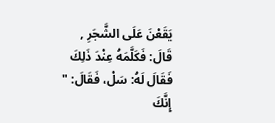يَقَعْنَ عَلَى الشَّجَرِ , قَالَ: فَكَلَّمَهُ عِنْدَ ذَلِكَ فَقَالَ لَهُ: سَلْ، فَقَالَ: " إِنَّكَ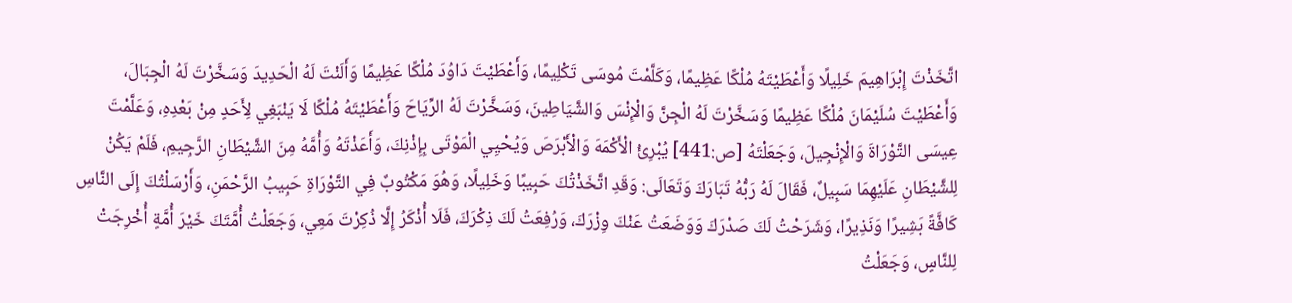اتَّخَذْتَ إِبْرَاهِيمَ خَلِيلًا وَأَعْطَيْتَهُ مُلْكًا عَظِيمًا، وَكَلَّمْتَ مُوسَى تَكْلِيمًا، وَأَعْطَيْتَ دَاوُدَ مُلْكًا عَظِيمًا وَأَلَنْتَ لَهُ الْحَدِيدَ وَسَخَّرْتَ لَهُ الْجِبَالَ، وَأَعْطَيْتَ سُلَيْمَانَ مُلْكًا عَظِيمًا وَسَخَّرْتَ لَهُ الْجِنَّ وَالْإِنْسَ وَالشَّيَاطِينَ، وَسَخَّرْتَ لَهُ الرِّيَاحَ وَأَعْطَيْتَهُ مُلْكًا لَا يَنْبَغِي لِأَحَدٍ مِنْ بَعْدِهِ، وَعَلَّمْتَ عِيسَى التَّوْرَاةَ وَالْإِنْجِيلَ، وَجَعَلْتَهُ [ص:441] يُبْرِئُ الْأَكْمَهَ وَالْأَبْرَصَ وَيُحْيِي الْمَوْتَى بِإِذْنِكَ، وَأَعَذْتَهُ وَأُمَّهُ مِنَ الشَّيْطَانِ الرَّجِيمِ، فَلَمْ يَكُنْ لِلشَّيْطَانِ عَلَيْهِمَا سَبِيلٌ، فَقَالَ لَهُ رَبُّهُ تَبَارَكَ وَتَعَالَى: وَقَدِ اتَّخَذْتُكَ حَبِيبًا وَخَلِيلًا، وَهُوَ مَكْتُوبٌ فِي التَّوْرَاةِ حَبِيبُ الرَّحْمَنِ، وَأَرْسَلْتُكَ إِلَى النَّاسِ كَافَّةً بَشِيرًا وَنَذِيرًا، وَشَرَحْتُ لَكَ صَدْرَكَ وَوَضَعَتُ عَنْكَ وِزْرَكَ، وَرُفِعَتُ لَكَ ذِكْرَكَ، فَلَا أُذْكَرُ إِلَّا ذُكِرْتَ مَعِي، وَجَعَلْتُ أُمَّتَكَ خَيْرَ أُمَّةٍ أُخْرِجَتْ لِلنَّاسٍ، وَجَعَلْتُ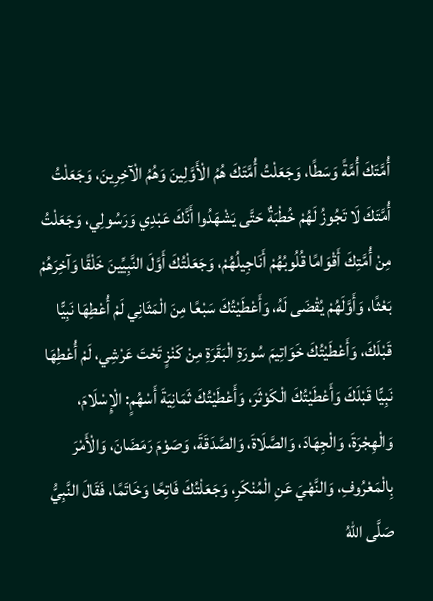أُمَّتَكَ أُمَّةً وَسَطًا، وَجَعَلْتُ أُمَّتَكَ هُمُ الْأَوَّلِينَ وَهُمُ الْآخِرِينَ، وَجَعَلْتُ أُمَّتَكَ لَا تَجُوزُ لَهُمْ خُطْبَةٌ حَتَّى يَشْهَدُوا أَنَّكَ عَبْدِي وَرَسُولِي، وَجَعَلْتُ مِنْ أُمَّتِكَ أَقْوَامًا قُلُوبُهُمْ أَنَاجِيلُهُمْ، وَجَعَلْتُكَ أَوَّلَ النَّبِيِّينَ خَلْقًا وَآخِرَهُمْ بَعْثًا، وَأَوَّلَهُمْ يُقْضَى لَهُ، وَأَعْطَيْتُكَ سَبْعًا مِنَ الْمَثَانِي لَمْ أُعْطِهَا نَبِيًّا قَبْلَكَ، وَأَعْطَيْتُكَ خَوَاتِيمَ سُورَةِ الْبَقَرَةِ مِنْ كَنْزٍ تَحْتَ عَرْشِي، لَمْ أُعْطِهَا نَبِيًّا قَبْلَكَ وَأَعْطَيْتُكَ الْكَوْثَرَ، وَأَعْطَيْتُكَ ثَمَانِيَةَ أَسْهُمٍ: الْإِسْلَامَ، وَالْهِجْرَةَ، وَالْجِهَادَ، وَالصَّلَاةَ، وَالصَّدَقَةَ، وَصَوْمَ رَمَضَانَ، وَالْأَمْرَ بِالْمَعْرُوفِ، وَالنَّهْيَ عَنِ الْمُنْكَرِ، وَجَعَلْتُكَ فَاتِحًا وَخَاتَمًا، فَقَالَ النَّبِيُّ صَلَّى اللهُ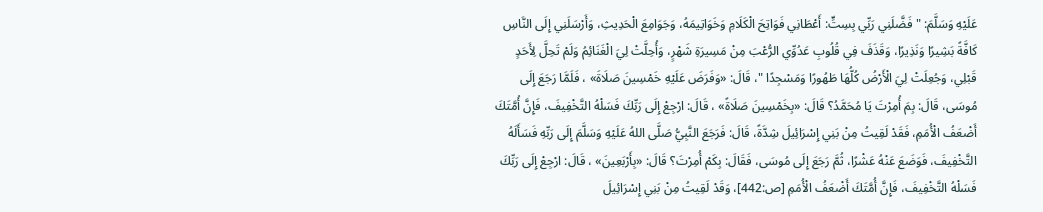عَلَيْهِ وَسَلَّمَ: " فَضَّلَنِي رَبِّي بِسِتٍّ: أَعْطَانِي فَوَاتِحَ الْكَلَامِ وَخَوَاتِيمَهُ، وَجَوَامِعَ الْحَدِيثِ، وَأَرْسَلَنِي إِلَى النَّاسِ كَافَّةً بَشِيرًا وَنَذِيرًا، وَقَذَفَ فِي قُلُوبِ عَدُوِّي الرُّعْبَ مِنْ مَسِيرَةِ شَهْرٍ، وَأُحِلَّتْ لِيَ الْغَنَائِمُ وَلَمْ تَحِلَّ لِأَحَدٍ قَبْلِي، وَجُعِلَتْ لِيَ الْأَرْضُ كُلُّهَا طَهُورًا وَمَسْجِدًا "، قَالَ: «وَفَرَضَ عَلَيْهِ خَمْسِينَ صَلَاةَ» ، فَلَمَّا رَجَعَ إِلَى مُوسَى، قَالَ: بِمَ أُمِرْتَ يَا مُحَمَّدُ؟ قَالَ: «بِخَمْسِينَ صَلَاةً» ، قَالَ: ارْجِعْ إِلَى رَبِّكَ فَسَلْهُ التَّخْفِيفَ، فَإِنَّ أُمَّتَكَ أَضْعَفُ الْأُمَمِ، فَقَدْ لَقِيتُ مِنْ بَنِي إِسْرَائِيلَ شِدَّةً، قَالَ: فَرَجَعَ النَّبِيُّ صَلَّى اللهُ عَلَيْهِ وَسَلَّمَ إِلَى رَبِّهِ فَسَأَلَهُ التَّخْفِيفَ، فَوَضَعَ عَنْهُ عَشْرًا، ثُمَّ رَجَعَ إِلَى مُوسَى، فَقَالَ: بِكَمْ أُمِرْتَ؟ قَالَ: «بِأَرْبَعِينَ» ، قَالَ: ارْجِعْ إِلَى رَبِّكَ فَسَلْهُ التَّخْفِيفَ، فَإِنَّ أُمَّتَكَ أَضْعَفُ الْأُمَمِ [ص:442]، وَقَدْ لَقِيتُ مِنْ بَنِي إِسْرَائِيلَ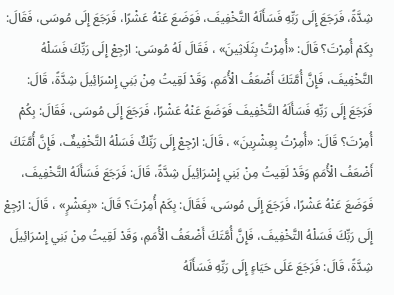شِدَّةً، فَرَجَعَ إِلَى رَبِّهِ فَسَأَلَهُ التَّخْفِيفَ، فَوَضَعَ عَنْهُ عَشْرًا، فَرَجَعَ إِلَى مُوسَى، فَقَالَ: بِكَمْ أُمِرْتَ؟ قَالَ: «أُمِرْتُ بِثَلَاثِينَ» ، فَقَالَ لَهُ مُوسَى: ارْجِعْ إِلَى رَبِّكَ فَسَلْهُ التَّخْفِيفَ، فَإِنَّ أُمَّتَكَ أَضْعَفُ الْأُمَمِ، وَقَدْ لَقِيتُ مِنْ بَنِي إِسْرَائِيلَ شِدَّةً، قَالَ: فَرَجَعَ إِلَى رَبِّهِ فَسَأَلَهُ التَّخْفِيفَ فَوَضَعَ عَنْهُ عَشْرًا، فَرَجَعَ إِلَى مُوسَى، فَقَالَ: بِكُمْ أُمِرْتَ؟ قَالَ: «أُمِرْتُ بِعِشْرِينَ» ، قَالَ: ارْجِعْ إِلَى رَبِّكٌ فَسَلْهُ التَّخْفِيفٌ، فَإِنَّ أُمَّتَكَ أَضْعَفُ الْأُمَمِ وَقَدْ لَقِيتُ مِنْ بَنِي إِسْرَائِيلَ شِدَّةً، قَالَ: فَرَجَعَ فَسَأَلَهُ التَّخْفِيفَ، فَوَضَعَ عَنْهُ عَشْرًا، فَرَجَعَ إِلَى مُوسَى، فَقَالَ: بِكَمْ أُمِرْتَ؟ قَالَ: «بِعَشْرٍ» ، قَالَ: ارْجِعْ إِلَى رَبِّكَ فَسَلْهُ التَّخْفِيفَ، فَإِنَّ أُمَّتَكَ أَضْعَفُ الْأُمَمِ، وَقَدْ لَقِيتُ مِنْ بَنِي إِسْرَائِيلَ شِدَّةً، قَالَ: فَرَجَعَ عَلَى حَيَاءٍ إِلَى رَبِّهِ فَسَأَلَهُ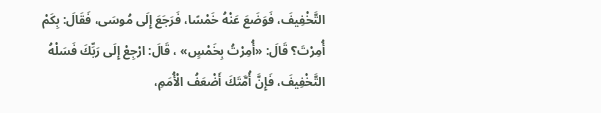التَّخْفِيفَ، فَوَضَعَ عَنْهُ خَمْسًا، فَرَجَعَ إِلَى مُوسَى، فَقَالَ: بِكَمْ أُمِرْتَ؟ قَالَ: «أُمِرْتُ بِخَمْسٍ» ، قَالَ: ارْجِعْ إِلَى رَبِّكَ فَسَلْهُ التَّخْفِيفَ، فَإِنَّ أُمَّتَكَ أَضْعَفُ الْأُمَمِ،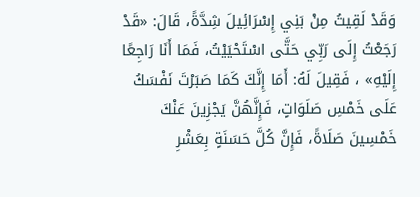وَقَدْ لَقِيتُ مِنْ بَنِي إِسْرَائِيلَ شِدَّةً، قَالَ: «قَدْ رَجَعْتُ إِلَى رَبِّي حَتَّى اسْتَحْيَيْتُ، فَمَا أَنَا رَاجِعًا إِلَيْهِ» ، فَقِيلَ لَهُ: أَمَا إِنَّكَ كَمَا صَبَرْتَ نَفْسَكُ عَلَى خَمْسِ صَلَوَاتٍ، فَإِنَّهُنَّ يَجْزِينَ عَنْكَ خَمْسِينَ صَلَاةً، فَإِنَّ كُلَّ حَسَنَةٍ بِعَشْرِ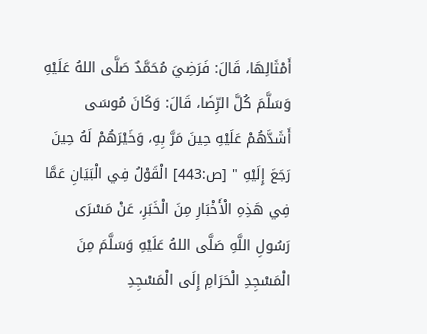أَمْثَالِهَا، قَالَ: فَرَضِيَ مُحَمَّدٌ صَلَّى اللهُ عَلَيْهِ وَسَلَّمَ كُلَّ الرِّضَا، قَالَ: وَكَانَ مُوسَى أَشَدَّهُمْ عَلَيْهِ حِينَ مَرَّ بِهِ، وَخَيْرَهُمْ لَهُ حِينَ رَجَعَ إِلَيْهِ " [ص:443] الْقَوْلُ فِي الْبَيَانِ عَمَّا فِي هَذِهِ الْأَخْبَارِ مِنَ الْخَبَرِ، عَنْ مَسْرَى رَسُولِ اللَّهِ صَلَّى اللهُ عَلَيْهِ وَسَلَّمَ مِنَ الْمَسْجِدِ الْحَرَامِ إِلَى الْمَسْجِدِ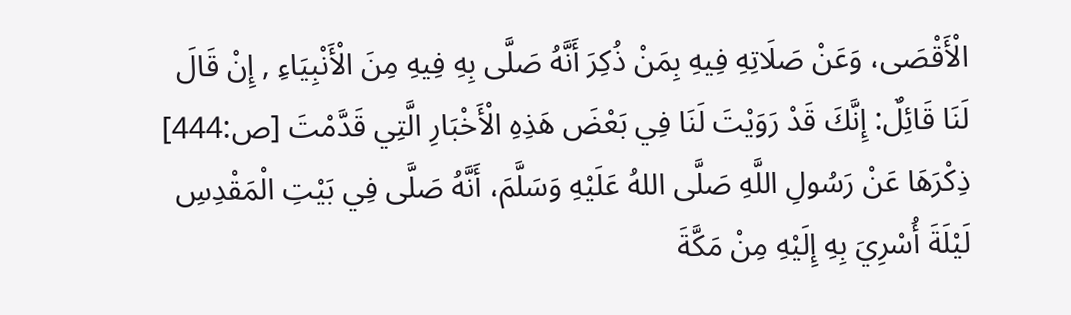الْأَقْصَى، وَعَنْ صَلَاتِهِ فِيهِ بِمَنْ ذُكِرَ أَنَّهُ صَلَّى بِهِ فِيهِ مِنَ الْأَنْبِيَاءِ , إِنْ قَالَ لَنَا قَائِلٌ: إِنَّكَ قَدْ رَوَيْتَ لَنَا فِي بَعْضَ هَذِهِ الْأَخْبَارِ الَّتِي قَدَّمْتَ [ص:444] ذِكْرَهَا عَنْ رَسُولِ اللَّهِ صَلَّى اللهُ عَلَيْهِ وَسَلَّمَ، أَنَّهُ صَلَّى فِي بَيْتِ الْمَقْدِسِ لَيْلَةَ أُسْرِيَ بِهِ إِلَيْهِ مِنْ مَكَّةَ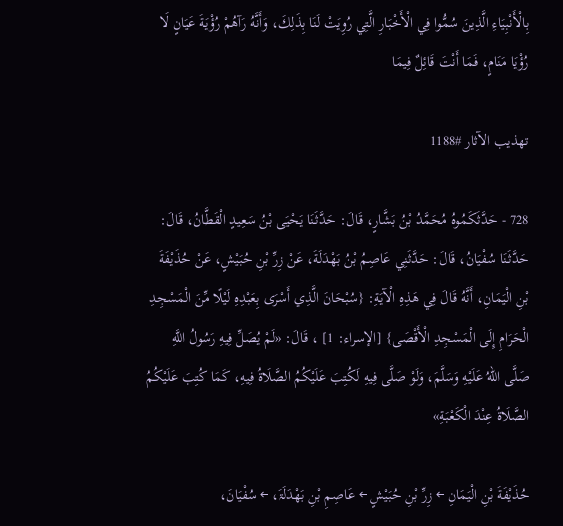بِالْأَنْبِيَاءِ الَّذِينَ سُمُّوا فِي الْأَخْبَارِ الَّتِي رُوِيَتْ لَنَا بِذَلِكَ، وَأَنَّهُ رَآهُمْ رُؤْيَةَ عَيَانٍ لَا رُؤْيَا مَنَامٍ، فَمَا أَنْتَ قَائِلٌ فِيمَا

تهذيب الآثار #1188

728 - حَدَّثَكَمُوهُ مُحَمَّدُ بْنُ بَشَّارٍ، قَالَ: حَدَّثَنَا يَحْيَى بْنُ سَعِيدٍ الْقَطَّانُ، قَالَ: حَدَّثَنَا سُفْيَانُ، قَالَ: حَدَّثَنِي عَاصِمُ بْنُ بَهْدَلَةَ، عَنْ زِرِّ بْنِ حُبَيْشٍ، عَنْ حُذَيْفَةَ بْنِ الْيَمَانِ، أَنَّهُ قَالَ فِي هَذِهِ الْآيَةِ: {سُبْحَانَ الَّذِي أَسْرَى بِعَبْدِهِ لَيْلًا مِّنَ الْمَسْجِدِ الْحَرَامِ إِلَى الْمَسْجِدِ الْأَقْصَى} [الإسراء: 1] ، قَالَ: «لَمْ يُصَلِّ فِيهِ رَسُولُ اللَّهِ صَلَّى اللهُ عَلَيْهِ وَسَلَّمَ، وَلَوْ صَلَّى فِيهِ لَكُتِبَ عَلَيْكُمُ الصَّلَاةُ فِيهِ، كَمَا كُتِبَ عَلَيْكُمُ الصَّلَاةُ عِنْدَ الْكَعْبَةِ»

حُذَيْفَةَ بْنِ الْيَمَانِ ← زِرِّ بْنِ حُبَيْشٍ ← عَاصِمِ بْنِ بَھْدَلَۃَ، ← سُفْيَانَ،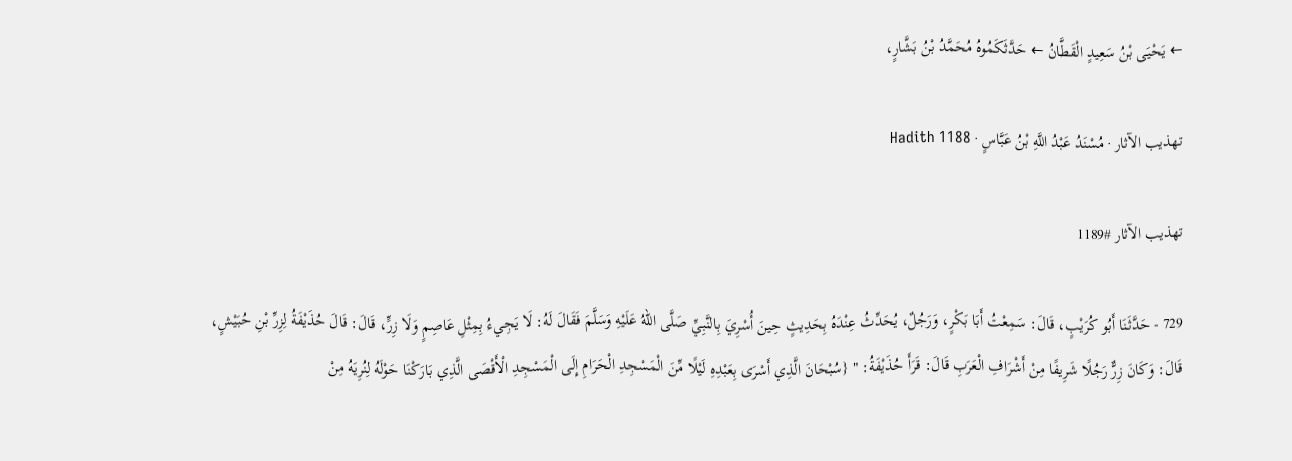← يَحْيَى بْنُ سَعِيدٍ الْقَطَّانُ ← حَدَّثَكَمُوهُ مُحَمَّدُ بْنُ بَشَّارٍ،

تهذيب الآثار · مُسْنَدُ عَبْدُ اللَّهِ بْنُ عَبَّاسٍ · Hadith 1188

تهذيب الآثار #1189

729 - حَدَّثَنَا أَبُو كُرَيْبٍ، قَالَ: سَمِعْتُ أَبَا بَكْرٍ، وَرَجُلٌ، يُحَدِّثُ عِنْدَهُ بِحَدِيثٍ حِينَ أُسْرِيَ بِالنَّبِيِّ صَلَّى اللهُ عَلَيْهِ وَسَلَّمَ فَقَالَ لَهُ: لَا يَجِيءُ بِمِثْلِ عَاصِمٍ وَلَا زِرٍّ، قَالَ: قَالَ حُذَيْفَةُ لِزِرِّ بْنِ حُبَيْشٍ، قَالَ: وَكَانَ زِرٌّ رَجُلًا شَرِيفًا مِنْ أَشْرَافِ الْعَرَبِ قَالَ: قَرَأَ حُذَيْفَةُ: " {سُبْحَانَ الَّذِي أَسْرَى بِعَبْدِهِ لَيْلًا مِّنَ الْمَسْجِدِ الْحَرَامِ إِلَى الْمَسْجِدِ الْأَقْصَى الَّذِي بَارَكْنَا حَوْلَهُ لِنُرِيَهُ مِنْ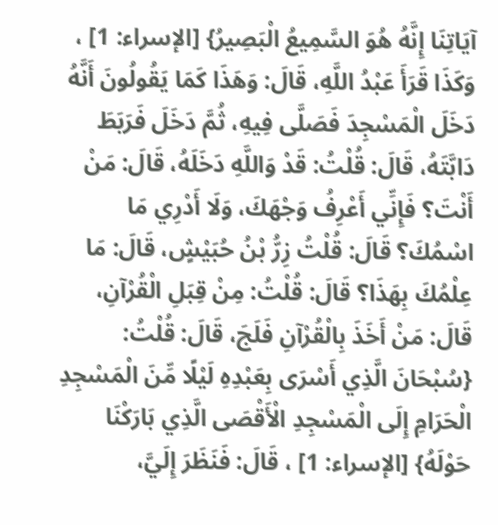آيَاتِنَا إِنَّهُ هُوَ السَّمِيعُ الْبَصِيرُ} [الإسراء: 1] ، وَكَذَا قَرَأَ عَبْدُ اللَّهِ، قَالَ: وَهَذَا كَمَا يَقُولُونَ أَنَّهُ دَخَلَ الْمَسْجِدَ فَصَلَّى فِيهِ، ثُمَّ دَخَلَ فَرَبَطَ دَابَّتَهُ، قَالَ: قُلْتُ: قَدْ وَاللَّهِ دَخَلَهُ، قَالَ: مَنْ أَنْتَ؟ فَإِنِّي أَعْرِفُ وَجْهَكَ، وَلَا أَدْرِي مَا اسْمُكَ؟ قَالَ: قُلْتُ زِرُّ بْنُ حُبَيْشٍ، قَالَ: مَا عِلْمُكَ بِهَذَا؟ قَالَ: قُلْتُ: مِنْ قِبَلِ الْقُرْآنِ، قَالَ: مَنْ أَخَذَ بِالْقُرْآنِ فَلَجَ، قَالَ: قُلْتُ: {سُبْحَانَ الَّذِي أَسْرَى بِعَبْدِهِ لَيْلًا مِّنَ الْمَسْجِدِ الْحَرَامِ إِلَى الْمَسْجِدِ الْأَقْصَى الَّذِي بَارَكْنَا حَوْلَهُ} [الإسراء: 1] ، قَالَ: فَنَظَرَ إِلَيَّ،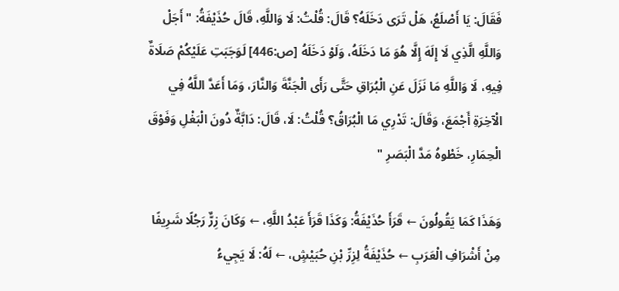فَقَالَ: يَا أَصْلَعُ، هَلْ تَرَى دَخَلَهُ؟ قَالَ: قُلْتُ: لَا وَاللَّهِ، قَالَ حُذَيْفَةُ: " أَجَلْ وَاللَّهِ الَّذِي لَا إِلَهَ إِلَّا هُوَ مَا دَخَلَهُ، وَلَوْ دَخَلَهُ [ص:446] لَوَجَبَتِ عَلَيْكُمْ صَلَاةٌ فِيهِ، لَا وَاللَّهِ مَا نَزَلَ عَنِ الْبُرَاقِ حَتَّى رَأَى الْجَنَّةَ وَالنَّارَ، وَمَا أَعَدَّ اللَّهُ فِي الْآخِرَةِ أَجْمَعَ، وَقَالَ: تَدْرِي مَا الْبُرَاقُ؟ قُلْتُ: لَا، قَالَ: دَابَّةٌ دُونَ الْبَغْلِ وَفَوْقَ الْحِمَارِ، خَطْوهُ مَدَّ الْبَصَرِ "

وَهَذَا كَمَا يَقُولُونَ ← قَرَأَ حُذَيْفَةُ: وَكَذَا قَرَأَ عَبْدُ اللَّهِ، ← وَكَانَ زِرٌّ رَجُلًا شَرِيفًا مِنْ أَشْرَافِ الْعَرَبِ ← حُذَيْفَةُ لِزِرِّ بْنِ حُبَيْشٍ، ← لَهُ: لَا يَجِيءُ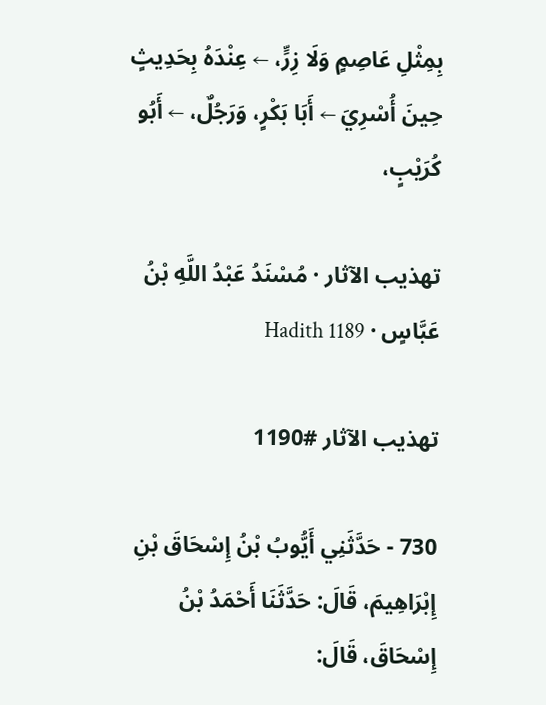بِمِثْلِ عَاصِمٍ وَلَا زِرٍّ، ← عِنْدَهُ بِحَدِيثٍ حِينَ أُسْرِيَ ← أَبَا بَكْرٍ، وَرَجُلٌ، ← أَبُو كُرَيْبٍ،

تهذيب الآثار · مُسْنَدُ عَبْدُ اللَّهِ بْنُ عَبَّاسٍ · Hadith 1189

تهذيب الآثار #1190

730 - حَدَّثَنِي أَيُّوبُ بْنُ إِسْحَاقَ بْنِ إِبْرَاهِيمَ، قَالَ: حَدَّثَنَا أَحْمَدُ بْنُ إِسْحَاقَ، قَالَ: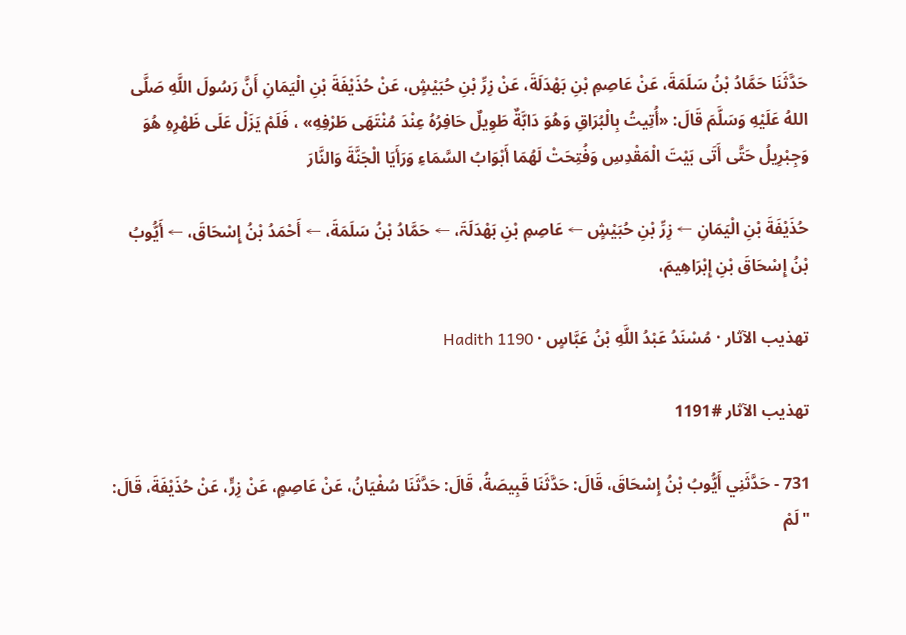حَدَّثَنَا حَمَّادُ بْنُ سَلَمَةَ، عَنْ عَاصِمِ بْنِ بَهْدَلَةَ، عَنْ زِرِّ بْنِ حُبَيْشٍ، عَنْ حُذَيْفَةَ بْنِ الْيَمَانِ أَنَّ رَسُولَ اللَّهِ صَلَّى اللهُ عَلَيْهِ وَسَلَّمَ قَالَ: «أُتِيتُ بِالْبُرَاقِ وَهُوَ دَابَّةٌ طَوِيلٌ حَافِرُهُ عِنْدَ مُنْتَهَى طَرْفِهِ» ، فَلَمْ يَزَلْ عَلَى ظَهْرِهِ هُوَ وَجِبْرِيلُ حَتَّى أَتَى بَيْتَ الْمَقْدِسِ وَفُتِحَتْ لَهُمَا أَبْوَابُ السَّمَاءِ وَرَأَيَا الْجَنَّةَ وَالنَّارَ

حُذَيْفَةَ بْنِ الْيَمَانِ ← زِرِّ بْنِ حُبَيْشٍ ← عَاصِمِ بْنِ بَھْدَلَۃَ، ← حَمَّادُ بْنُ سَلَمَةَ، ← أَحْمَدُ بْنُ إِسْحَاقَ، ← أَيُّوبُ بْنُ إِسْحَاقَ بْنِ إِبْرَاهِيمَ،

تهذيب الآثار · مُسْنَدُ عَبْدُ اللَّهِ بْنُ عَبَّاسٍ · Hadith 1190

تهذيب الآثار #1191

731 - حَدَّثَنِي أَيُّوبُ بْنُ إِسْحَاقَ، قَالَ: حَدَّثَنَا قَبِيصَةُ، قَالَ: حَدَّثَنَا سُفْيَانُ، عَنْ عَاصِمٍ، عَنْ زِرٍّ، عَنْ حُذَيْفَةَ، قَالَ: " لَمْ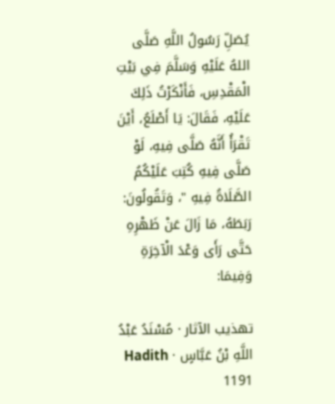يُصَلِّ رَسُولُ اللَّهِ صَلَّى اللهُ عَلَيْهِ وَسَلَّمَ فِي بَيْتِ الْمَقْدِسِ، فَأَنْكَرْتُ ذَلِكَ عَلَيْهِ، فَقَالَ: يَا أَصْلَعُ، أَيْنَ تَقْرَأُ أَنَّهُ صَلَّى فِيهِ، لَوْ صَلَّى فِيهِ كُتِبَ عَلَيْكُمُ الصَّلَاةُ فِيهِ "، وَتَقُولُونَ: رَبَطَهُ، مَا زَالَ عَنْ ظَهْرِهِ حَتَّى رَأَى وَعْدَ الْآخِرَةِ وَفِيمَا:

تهذيب الآثار · مُسْنَدُ عَبْدُ اللَّهِ بْنُ عَبَّاسٍ · Hadith 1191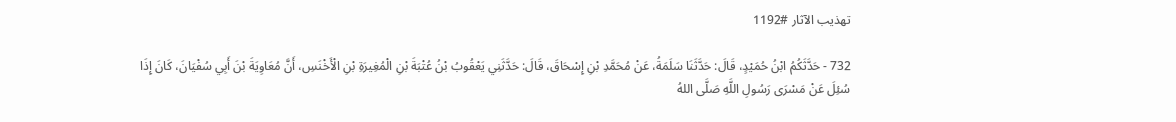تهذيب الآثار #1192

732 - حَدَّثَكُمُ ابْنُ حُمَيْدٍ، قَالَ: حَدَّثَنَا سَلَمَةُ، عَنْ مُحَمَّدِ بْنِ إِسْحَاقَ، قَالَ: حَدَّثَنِي يَعْقُوبُ بْنُ عُتْبَةَ بْنِ الْمُغِيرَةِ بْنِ الْأَخْنَسِ، أَنَّ مُعَاوِيَةَ بْنَ أَبِي سُفْيَانَ، كَانَ إِذَا سُئِلَ عَنْ مَسْرَى رَسُولِ اللَّهِ صَلَّى اللهُ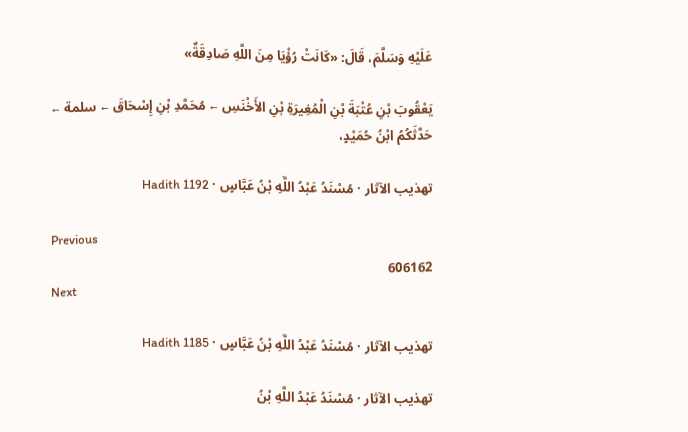عَلَيْهِ وَسَلَّمَ، قَالَ: «كَانَتْ رُؤْيَا مِنَ اللَّهِ صَادِقَةٌ»

يَعْقُوبَ بْنِ عُتْبَةَ بْنِ الْمُغِيرَةِ بْنِ الأَخْنَسِ ← مُحَمَّدِ بْنِ إِسْحَاقَ ← سلمة ← حَدَّثَكُمُ ابْنُ حُمَيْدٍ،

تهذيب الآثار · مُسْنَدُ عَبْدُ اللَّهِ بْنُ عَبَّاسٍ · Hadith 1192

Previous
606162
Next

تهذيب الآثار · مُسْنَدُ عَبْدُ اللَّهِ بْنُ عَبَّاسٍ · Hadith 1185

تهذيب الآثار · مُسْنَدُ عَبْدُ اللَّهِ بْنُ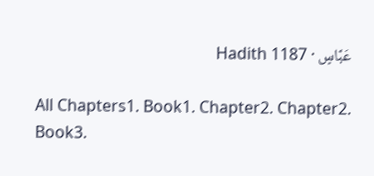عَبَّاسٍ · Hadith 1187

All Chapters1. Book1. Chapter2. Chapter2. Book3.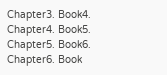Chapter3. Book4. Chapter4. Book5. Chapter5. Book6. Chapter6. Book